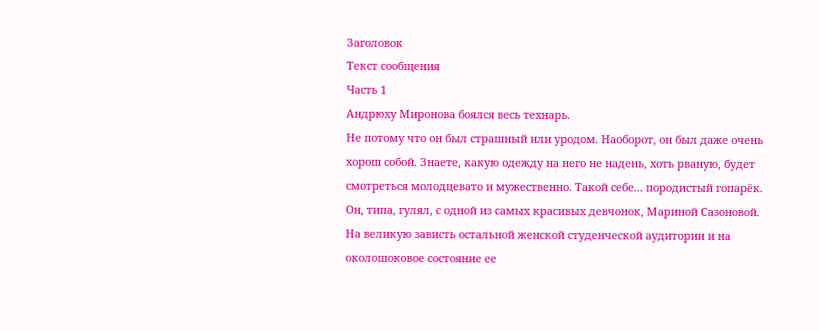Заголовок
Текст сообщения
Часть 1
Андрюху Миронова боялся весь технарь.
Не потому что он был страшный или уродом. Наоборот, он был даже очень хорош собой. Знаете, какую одежду на него не надень, хоть рваную, будет смотреться молодцевато и мужественно. Такой себе... породистый гопарёк.
Он, типа, гулял, с одной из самых красивых девчонок, Мариной Сазоновой. На великую зависть остальной женской студенческой аудитории и на околошоковое состояние ее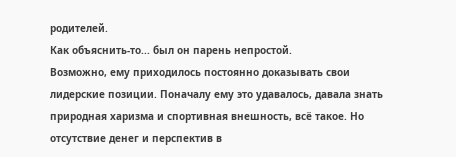родителей.
Как объяснить-то... был он парень непростой.
Возможно, ему приходилось постоянно доказывать свои лидерские позиции. Поначалу ему это удавалось, давала знать природная харизма и спортивная внешность, всё такое. Но отсутствие денег и перспектив в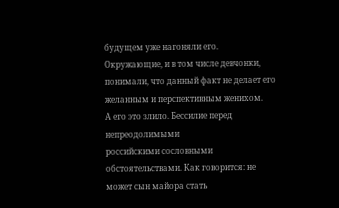будущем уже нагоняли его. Окружающие, и в том числе девчонки, понимали, что данный факт не делает его желанным и перспективным женихом.
А его это злило. Бессилие перед непреодолимыми
российскими сословными обстоятельствами. Как говорится: не может сын майора стать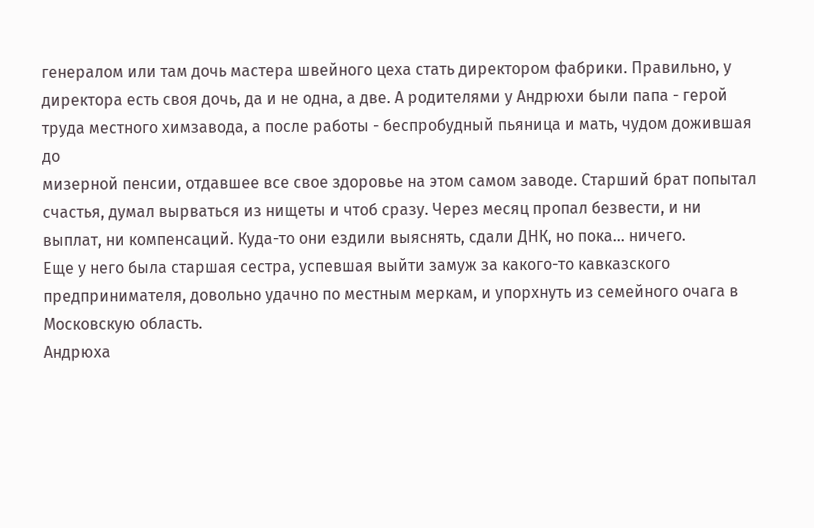генералом или там дочь мастера швейного цеха стать директором фабрики. Правильно, у
директора есть своя дочь, да и не одна, а две. А родителями у Андрюхи были папа - герой
труда местного химзавода, а после работы - беспробудный пьяница и мать, чудом дожившая до
мизерной пенсии, отдавшее все свое здоровье на этом самом заводе. Старший брат попытал
счастья, думал вырваться из нищеты и чтоб сразу. Через месяц пропал безвести, и ни
выплат, ни компенсаций. Куда-то они ездили выяснять, сдали ДНК, но пока... ничего.
Еще у него была старшая сестра, успевшая выйти замуж за какого-то кавказского предпринимателя, довольно удачно по местным меркам, и упорхнуть из семейного очага в Московскую область.
Андрюха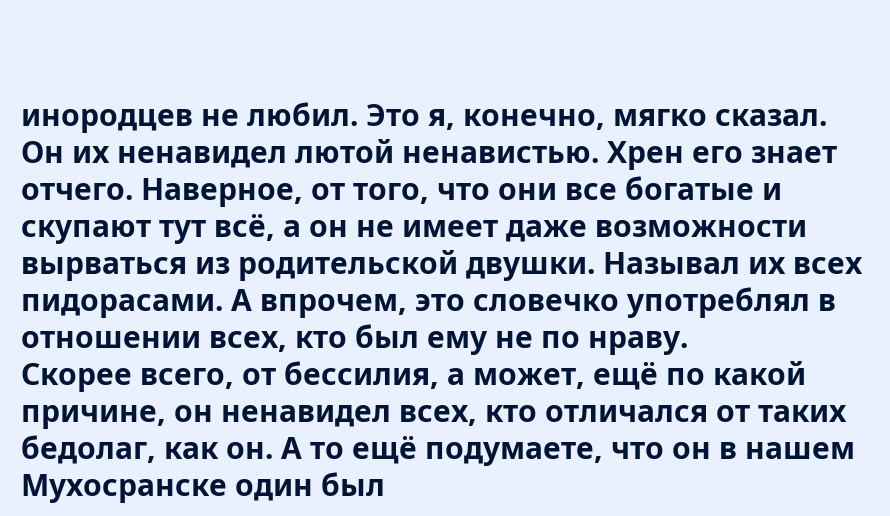инородцев не любил. Это я, конечно, мягко сказал. Он их ненавидел лютой ненавистью. Хрен его знает отчего. Наверное, от того, что они все богатые и скупают тут всё, а он не имеет даже возможности вырваться из родительской двушки. Называл их всех пидорасами. А впрочем, это словечко употреблял в отношении всех, кто был ему не по нраву.
Скорее всего, от бессилия, а может, ещё по какой причине, он ненавидел всех, кто отличался от таких бедолаг, как он. А то ещё подумаете, что он в нашем Мухосранске один был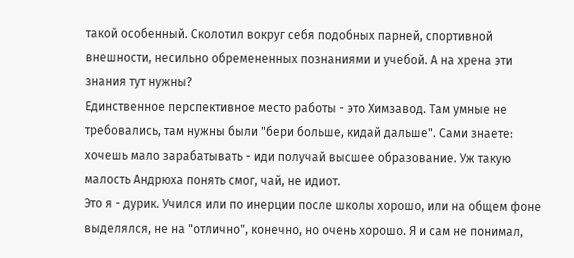такой особенный. Сколотил вокруг себя подобных парней, спортивной внешности, несильно обремененных познаниями и учебой. А на хрена эти знания тут нужны?
Единственное перспективное место работы - это Химзавод. Там умные не требовались, там нужны были "бери больше, кидай дальше". Сами знаете: хочешь мало зарабатывать - иди получай высшее образование. Уж такую малость Андрюха понять смог, чай, не идиот.
Это я - дурик. Учился или по инерции после школы хорошо, или на общем фоне выделялся, не на "отлично", конечно, но очень хорошо. Я и сам не понимал,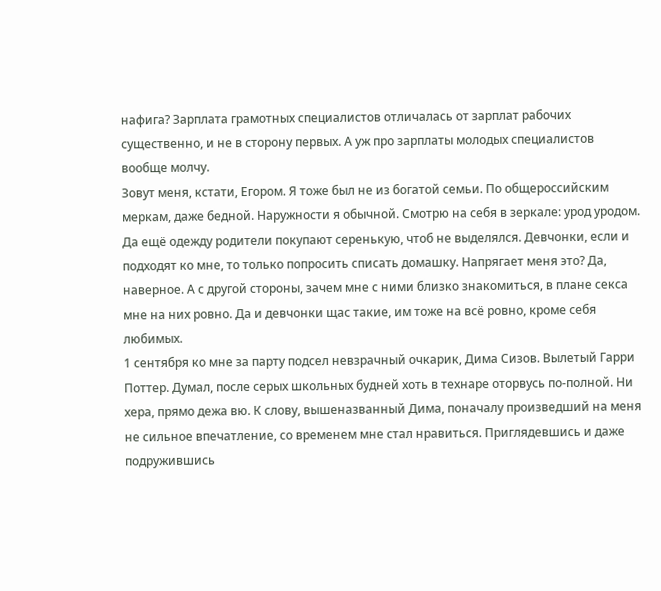нафига? Зарплата грамотных специалистов отличалась от зарплат рабочих существенно, и не в сторону первых. А уж про зарплаты молодых специалистов вообще молчу.
Зовут меня, кстати, Егором. Я тоже был не из богатой семьи. По общероссийским меркам, даже бедной. Наружности я обычной. Смотрю на себя в зеркале: урод уродом. Да ещё одежду родители покупают серенькую, чтоб не выделялся. Девчонки, если и подходят ко мне, то только попросить списать домашку. Напрягает меня это? Да, наверное. А с другой стороны, зачем мне с ними близко знакомиться, в плане секса мне на них ровно. Да и девчонки щас такие, им тоже на всё ровно, кроме себя любимых.
1 сентября ко мне за парту подсел невзрачный очкарик, Дима Сизов. Вылетый Гарри Поттер. Думал, после серых школьных будней хоть в технаре оторвусь по-полной. Ни хера, прямо дежа вю. К слову, вышеназванный Дима, поначалу произведший на меня не сильное впечатление, со временем мне стал нравиться. Приглядевшись и даже подружившись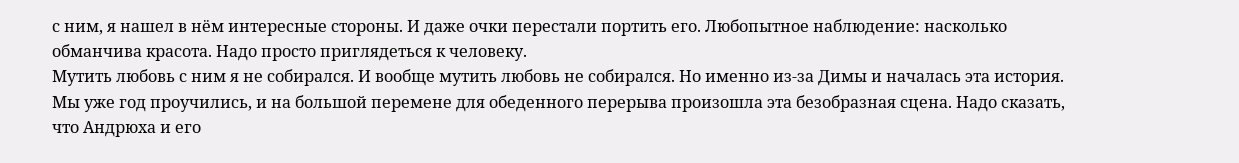с ним, я нашел в нём интересные стороны. И даже очки перестали портить его. Любопытное наблюдение: насколько обманчива красота. Надо просто приглядеться к человеку.
Мутить любовь с ним я не собирался. И вообще мутить любовь не собирался. Но именно из-за Димы и началась эта история.
Мы уже год проучились, и на большой перемене для обеденного перерыва произошла эта безобразная сцена. Надо сказать, что Андрюха и его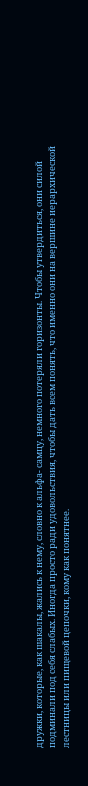дружки, которые, как шакалы, жались к нему, словно к альфа- самцу, немного потеряли горизонты. Чтобы утвердиться, они силой подминали под себя слабых. Иногда просто ради удовольствия, чтобы дать всем понять, что именно они на вершине иерархической лестницы или пищевой цепочки, кому как понятнее.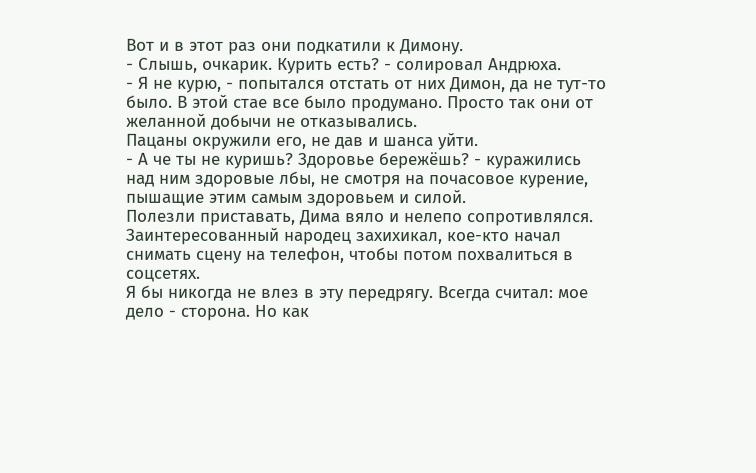Вот и в этот раз они подкатили к Димону.
- Слышь, очкарик. Курить есть? - солировал Андрюха.
- Я не курю, - попытался отстать от них Димон, да не тут-то было. В этой стае все было продумано. Просто так они от желанной добычи не отказывались.
Пацаны окружили его, не дав и шанса уйти.
- А че ты не куришь? Здоровье бережёшь? - куражились над ним здоровые лбы, не смотря на почасовое курение, пышащие этим самым здоровьем и силой.
Полезли приставать, Дима вяло и нелепо сопротивлялся. Заинтересованный народец захихикал, кое-кто начал снимать сцену на телефон, чтобы потом похвалиться в соцсетях.
Я бы никогда не влез в эту передрягу. Всегда считал: мое дело - сторона. Но как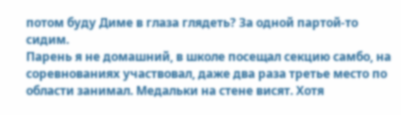потом буду Диме в глаза глядеть? За одной партой-то сидим.
Парень я не домашний, в школе посещал секцию самбо, на соревнованиях участвовал, даже два раза третье место по области занимал. Медальки на стене висят. Хотя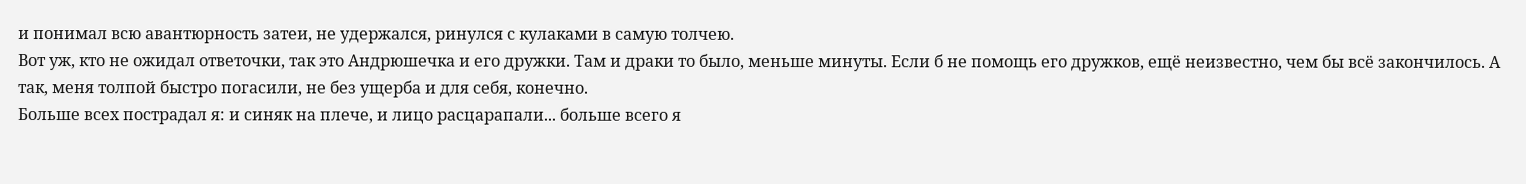и понимал всю авантюрность затеи, не удержался, ринулся с кулаками в самую толчею.
Вот уж, кто не ожидал ответочки, так это Андрюшечка и его дружки. Там и драки то было, меньше минуты. Если б не помощь его дружков, ещё неизвестно, чем бы всё закончилось. А так, меня толпой быстро погасили, не без ущерба и для себя, конечно.
Больше всех пострадал я: и синяк на плече, и лицо расцарапали... больше всего я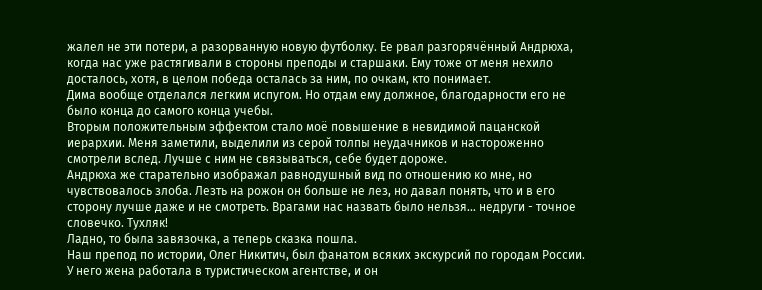жалел не эти потери, а разорванную новую футболку. Ее рвал разгорячённый Андрюха, когда нас уже растягивали в стороны преподы и старшаки. Ему тоже от меня нехило досталось, хотя, в целом победа осталась за ним, по очкам, кто понимает.
Дима вообще отделался легким испугом. Но отдам ему должное, благодарности его не было конца до самого конца учебы.
Вторым положительным эффектом стало моё повышение в невидимой пацанской иерархии. Меня заметили, выделили из серой толпы неудачников и настороженно смотрели вслед. Лучше с ним не связываться, себе будет дороже.
Андрюха же старательно изображал равнодушный вид по отношению ко мне, но чувствовалось злоба. Лезть на рожон он больше не лез, но давал понять, что и в его сторону лучше даже и не смотреть. Врагами нас назвать было нельзя... недруги - точное словечко. Тухляк!
Ладно, то была завязочка, а теперь сказка пошла.
Наш препод по истории, Олег Никитич, был фанатом всяких экскурсий по городам России. У него жена работала в туристическом агентстве, и он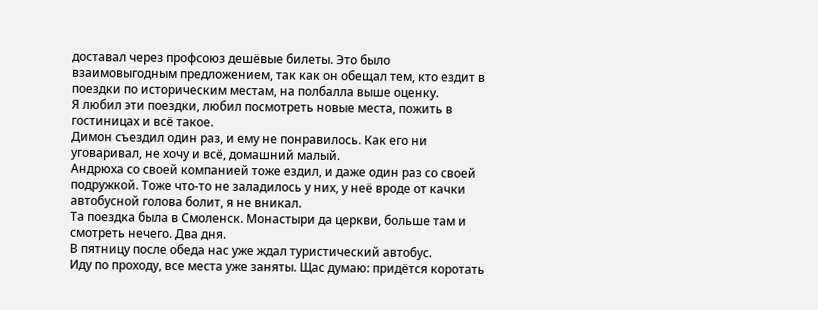доставал через профсоюз дешёвые билеты. Это было взаимовыгодным предложением, так как он обещал тем, кто ездит в поездки по историческим местам, на полбалла выше оценку.
Я любил эти поездки, любил посмотреть новые места, пожить в гостиницах и всё такое.
Димон съездил один раз, и ему не понравилось. Как его ни уговаривал, не хочу и всё, домашний малый.
Андрюха со своей компанией тоже ездил, и даже один раз со своей подружкой. Тоже что-то не заладилось у них, у неё вроде от качки автобусной голова болит, я не вникал.
Та поездка была в Смоленск. Монастыри да церкви, больше там и смотреть нечего. Два дня.
В пятницу после обеда нас уже ждал туристический автобус.
Иду по проходу, все места уже заняты. Щас думаю: придётся коротать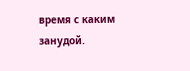время с каким занудой.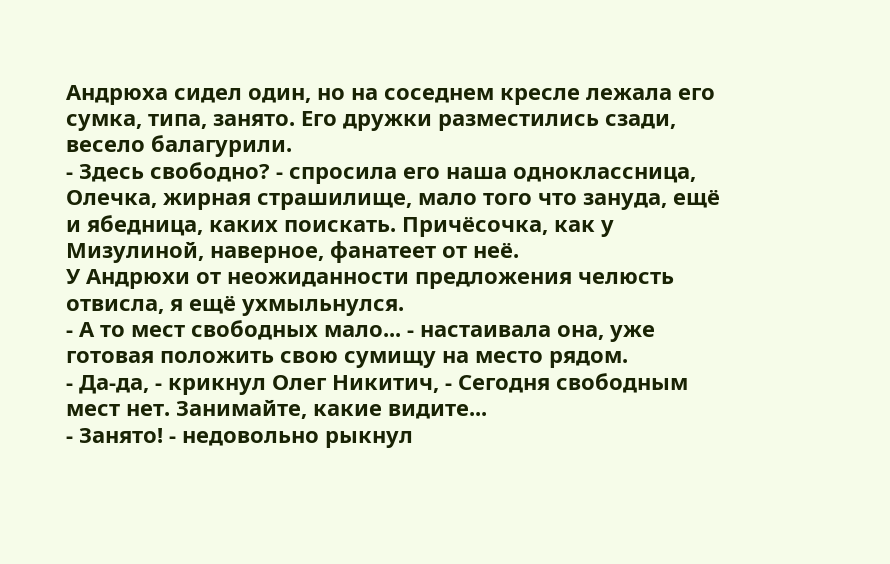Андрюха сидел один, но на соседнем кресле лежала его сумка, типа, занято. Его дружки разместились сзади, весело балагурили.
- Здесь свободно? - спросила его наша одноклассница, Олечка, жирная страшилище, мало того что зануда, ещё и ябедница, каких поискать. Причёсочка, как у Мизулиной, наверное, фанатеет от неё.
У Андрюхи от неожиданности предложения челюсть отвисла, я ещё ухмыльнулся.
- А то мест свободных мало... - настаивала она, уже готовая положить свою сумищу на место рядом.
- Да-да, - крикнул Олег Никитич, - Сегодня свободным мест нет. Занимайте, какие видите...
- Занято! - недовольно рыкнул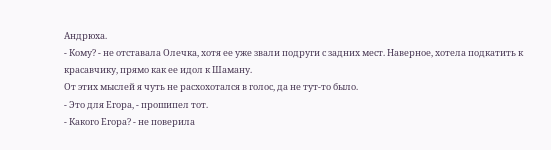Андрюха.
- Кому? - не отставала Олечка, хотя ее уже звали подруги с задних мест. Наверное, хотела подкатить к красавчику, прямо как ее идол к Шаману.
От этих мыслей я чуть не расхохотался в голос, да не тут-то было.
- Это для Егора, - прошипел тот.
- Какого Егора? - не поверила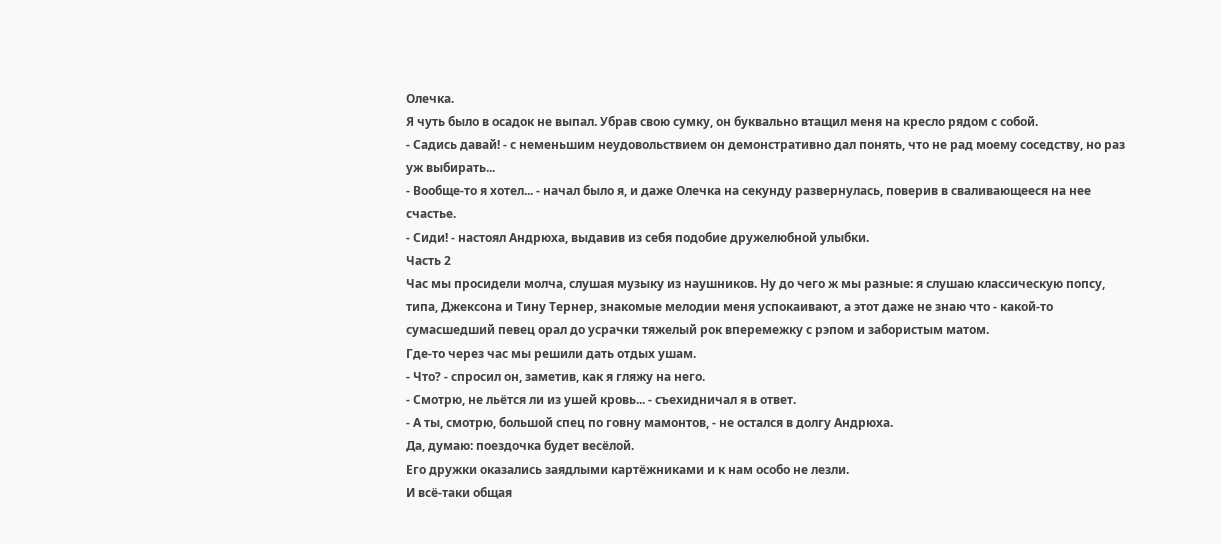Олечка.
Я чуть было в осадок не выпал. Убрав свою сумку, он буквально втащил меня на кресло рядом с собой.
- Садись давай! - с неменьшим неудовольствием он демонстративно дал понять, что не рад моему соседству, но раз уж выбирать...
- Вообще-то я хотел... - начал было я, и даже Олечка на секунду развернулась, поверив в сваливающееся на нее счастье.
- Сиди! - настоял Андрюха, выдавив из себя подобие дружелюбной улыбки.
Часть 2
Час мы просидели молча, слушая музыку из наушников. Ну до чего ж мы разные: я слушаю классическую попсу, типа, Джексона и Тину Тернер, знакомые мелодии меня успокаивают, а этот даже не знаю что - какой-то сумасшедший певец орал до усрачки тяжелый рок вперемежку с рэпом и забористым матом.
Где-то через час мы решили дать отдых ушам.
- Что? - спросил он, заметив, как я гляжу на него.
- Смотрю, не льётся ли из ушей кровь... - съехидничал я в ответ.
- А ты, смотрю, большой спец по говну мамонтов, - не остался в долгу Андрюха.
Да, думаю: поездочка будет весёлой.
Его дружки оказались заядлыми картёжниками и к нам особо не лезли.
И всё-таки общая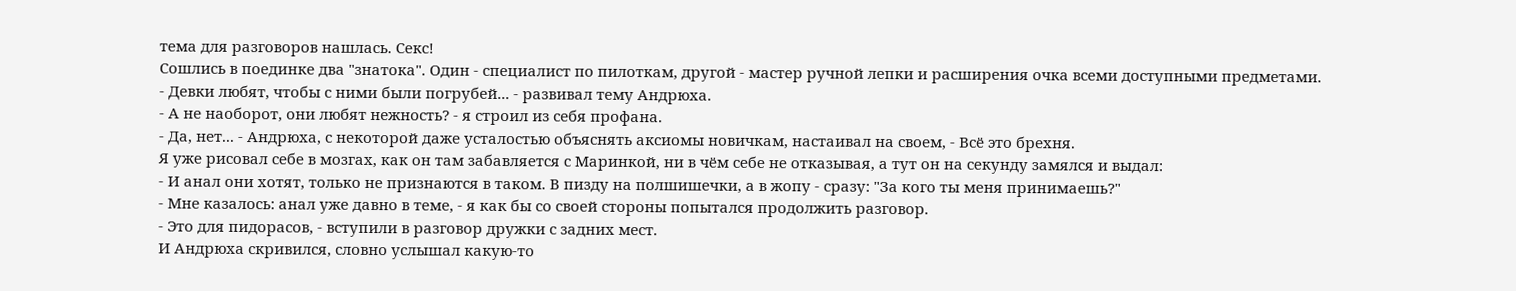тема для разговоров нашлась. Секс!
Сошлись в поединке два "знатока". Один - специалист по пилоткам, другой - мастер ручной лепки и расширения очка всеми доступными предметами.
- Девки любят, чтобы с ними были погрубей... - развивал тему Андрюха.
- А не наоборот, они любят нежность? - я строил из себя профана.
- Да, нет... - Андрюха, с некоторой даже усталостью объяснять аксиомы новичкам, настаивал на своем, - Всё это брехня.
Я уже рисовал себе в мозгах, как он там забавляется с Маринкой, ни в чём себе не отказывая, а тут он на секунду замялся и выдал:
- И анал они хотят, только не признаются в таком. В пизду на полшишечки, а в жопу - сразу: "За кого ты меня принимаешь?"
- Мне казалось: анал уже давно в теме, - я как бы со своей стороны попытался продолжить разговор.
- Это для пидорасов, - вступили в разговор дружки с задних мест.
И Андрюха скривился, словно услышал какую-то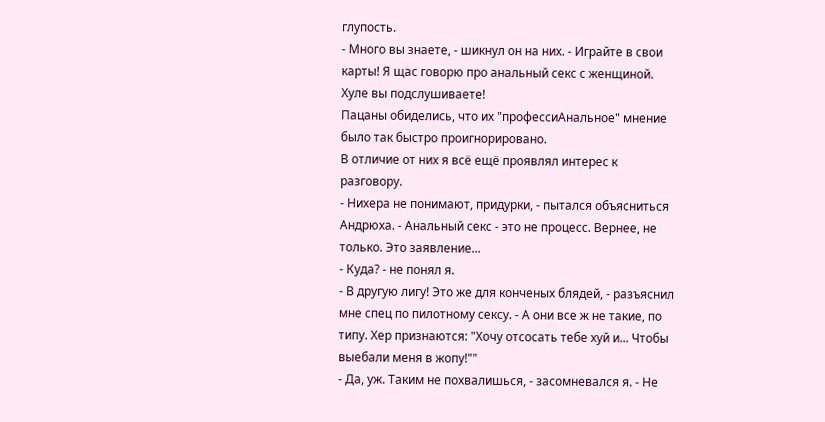глупость.
- Много вы знаете, - шикнул он на них. - Играйте в свои карты! Я щас говорю про анальный секс с женщиной. Хуле вы подслушиваете!
Пацаны обиделись, что их "профессиАнальное" мнение было так быстро проигнорировано.
В отличие от них я всё ещё проявлял интерес к разговору.
- Нихера не понимают, придурки, - пытался объясниться Андрюха. - Анальный секс - это не процесс. Вернее, не только. Это заявление...
- Куда? - не понял я.
- В другую лигу! Это же для конченых блядей, - разъяснил мне спец по пилотному сексу. - А они все ж не такие, по типу. Хер признаются: "Хочу отсосать тебе хуй и... Чтобы выебали меня в жопу!""
- Да, уж. Таким не похвалишься, - засомневался я. - Не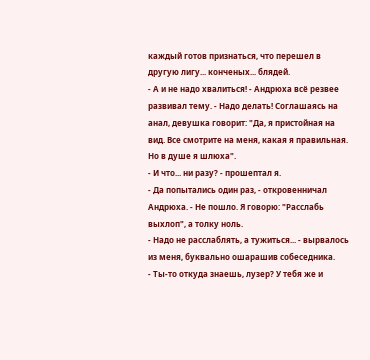каждый готов признаться, что перешел в другую лигу... конченых... блядей.
- А и не надо хвалиться! - Андрюха всё резвее развивал тему. - Надо делать! Соглашаясь на анал, девушка говорит: "Да, я пристойная на вид. Все смотрите на меня, какая я правильная. Но в душе я шлюха".
- И что... ни разу? - прошептал я.
- Да попытались один раз, - откровенничал Андрюха. - Не пошло. Я говорю: "Расслабь выхлоп", а толку ноль.
- Надо не расслаблять, а тужиться... - вырвалось из меня, буквально ошарашив собеседника.
- Ты-то откуда знаешь, лузер? У тебя же и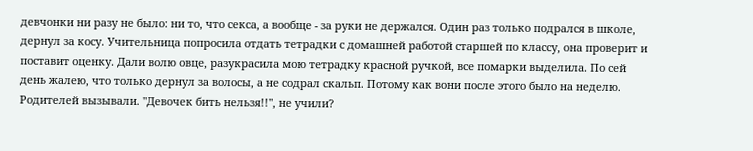девчонки ни разу не было: ни то, что секса, а вообще - за руки не держался. Один раз только подрался в школе, дернул за косу. Учительница попросила отдать тетрадки с домашней работой старшей по классу, она проверит и поставит оценку. Дали волю овце, разукрасила мою тетрадку красной ручкой, все помарки выделила. По сей день жалею, что только дернул за волосы, а не содрал скальп. Потому как вони после этого было на неделю. Родителей вызывали. "Девочек бить нельзя!!", не учили?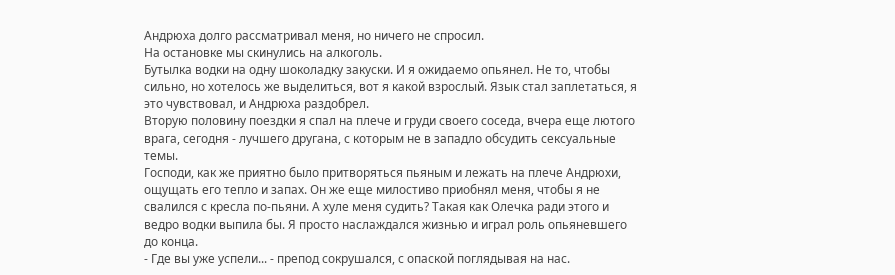Андрюха долго рассматривал меня, но ничего не спросил.
На остановке мы скинулись на алкоголь.
Бутылка водки на одну шоколадку закуски. И я ожидаемо опьянел. Не то, чтобы сильно, но хотелось же выделиться, вот я какой взрослый. Язык стал заплетаться, я это чувствовал, и Андрюха раздобрел.
Вторую половину поездки я спал на плече и груди своего соседа, вчера еще лютого врага, сегодня - лучшего другана, с которым не в западло обсудить сексуальные темы.
Господи, как же приятно было притворяться пьяным и лежать на плече Андрюхи, ощущать его тепло и запах. Он же еще милостиво приобнял меня, чтобы я не свалился с кресла по-пьяни. А хуле меня судить? Такая как Олечка ради этого и ведро водки выпила бы. Я просто наслаждался жизнью и играл роль опьяневшего до конца.
- Где вы уже успели... - препод сокрушался, с опаской поглядывая на нас.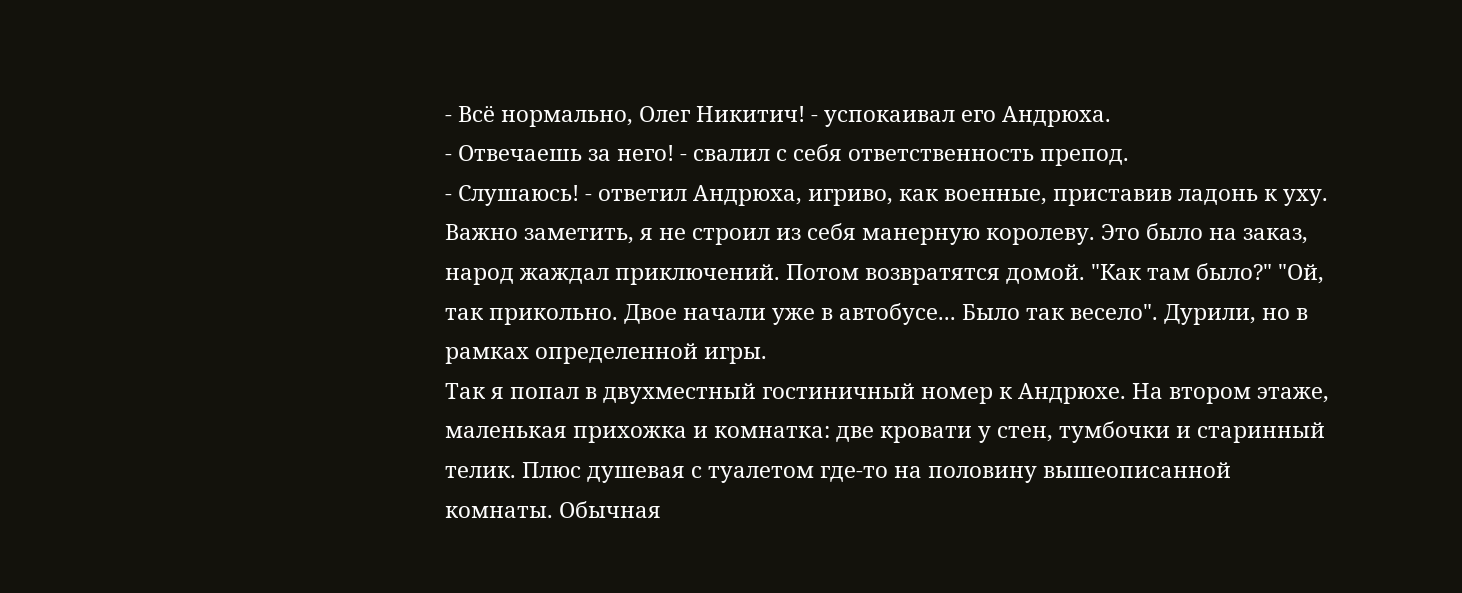- Всё нормально, Олег Никитич! - успокаивал его Андрюха.
- Отвечаешь за него! - свалил с себя ответственность препод.
- Слушаюсь! - ответил Андрюха, игриво, как военные, приставив ладонь к уху.
Важно заметить, я не строил из себя манерную королеву. Это было на заказ, народ жаждал приключений. Потом возвратятся домой. "Как там было?" "Ой, так прикольно. Двое начали уже в автобусе... Было так весело". Дурили, но в рамках определенной игры.
Так я попал в двухместный гостиничный номер к Андрюхе. На втором этаже, маленькая прихожка и комнатка: две кровати у стен, тумбочки и старинный телик. Плюс душевая с туалетом где-то на половину вышеописанной комнаты. Обычная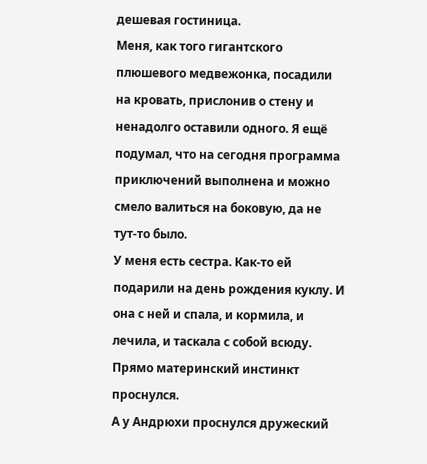дешевая гостиница.
Меня, как того гигантского плюшевого медвежонка, посадили на кровать, прислонив о стену и ненадолго оставили одного. Я ещё подумал, что на сегодня программа приключений выполнена и можно смело валиться на боковую, да не тут-то было.
У меня есть сестра. Как-то ей подарили на день рождения куклу. И она с ней и спала, и кормила, и лечила, и таскала с собой всюду. Прямо материнский инстинкт проснулся.
А у Андрюхи проснулся дружеский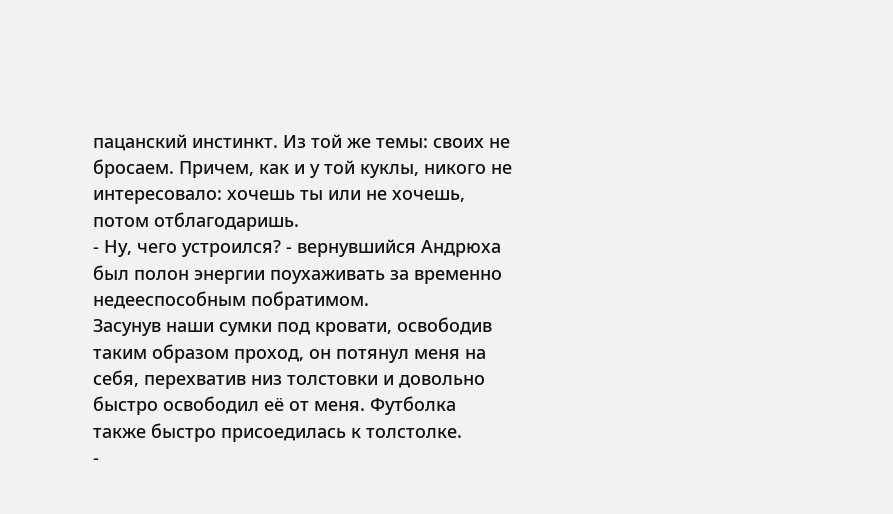пацанский инстинкт. Из той же темы: своих не бросаем. Причем, как и у той куклы, никого не интересовало: хочешь ты или не хочешь, потом отблагодаришь.
- Ну, чего устроился? - вернувшийся Андрюха был полон энергии поухаживать за временно недееспособным побратимом.
Засунув наши сумки под кровати, освободив таким образом проход, он потянул меня на себя, перехватив низ толстовки и довольно быстро освободил её от меня. Футболка также быстро присоедилась к толстолке.
-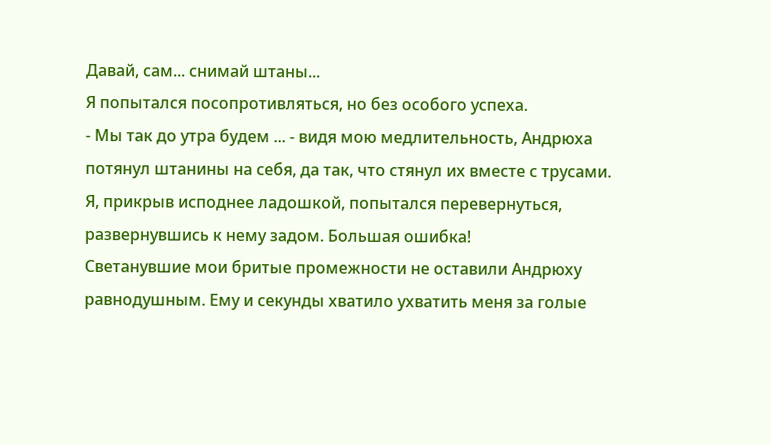Давай, сам... снимай штаны...
Я попытался посопротивляться, но без особого успеха.
- Мы так до утра будем ... - видя мою медлительность, Андрюха потянул штанины на себя, да так, что стянул их вместе с трусами.
Я, прикрыв исподнее ладошкой, попытался перевернуться, развернувшись к нему задом. Большая ошибка!
Светанувшие мои бритые промежности не оставили Андрюху равнодушным. Ему и секунды хватило ухватить меня за голые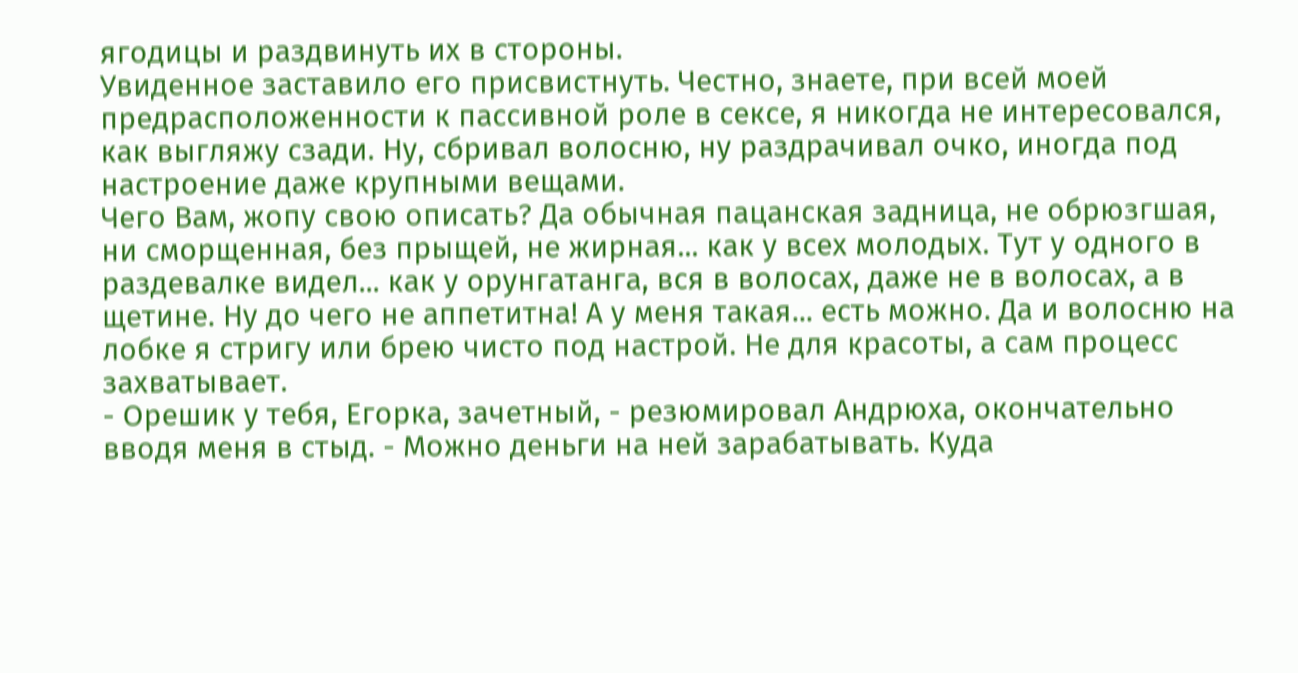ягодицы и раздвинуть их в стороны.
Увиденное заставило его присвистнуть. Честно, знаете, при всей моей предрасположенности к пассивной роле в сексе, я никогда не интересовался, как выгляжу сзади. Ну, сбривал волосню, ну раздрачивал очко, иногда под настроение даже крупными вещами.
Чего Вам, жопу свою описать? Да обычная пацанская задница, не обрюзгшая, ни сморщенная, без прыщей, не жирная... как у всех молодых. Тут у одного в раздевалке видел... как у орунгатанга, вся в волосах, даже не в волосах, а в щетине. Ну до чего не аппетитна! А у меня такая... есть можно. Да и волосню на лобке я стригу или брею чисто под настрой. Не для красоты, а сам процесс захватывает.
- Орешик у тебя, Егорка, зачетный, - резюмировал Андрюха, окончательно вводя меня в стыд. - Можно деньги на ней зарабатывать. Куда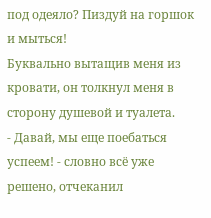под одеяло? Пиздуй на горшок и мыться!
Буквально вытащив меня из кровати, он толкнул меня в сторону душевой и туалета.
- Давай, мы еще поебаться успеем! - словно всё уже решено, отчеканил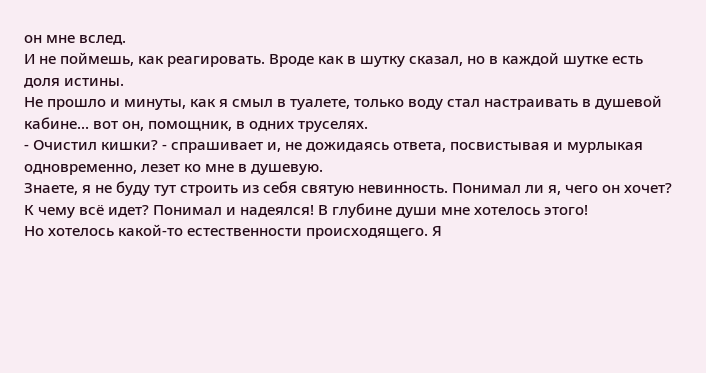он мне вслед.
И не поймешь, как реагировать. Вроде как в шутку сказал, но в каждой шутке есть доля истины.
Не прошло и минуты, как я смыл в туалете, только воду стал настраивать в душевой кабине... вот он, помощник, в одних труселях.
- Очистил кишки? - спрашивает и, не дожидаясь ответа, посвистывая и мурлыкая одновременно, лезет ко мне в душевую.
Знаете, я не буду тут строить из себя святую невинность. Понимал ли я, чего он хочет? К чему всё идет? Понимал и надеялся! В глубине души мне хотелось этого!
Но хотелось какой-то естественности происходящего. Я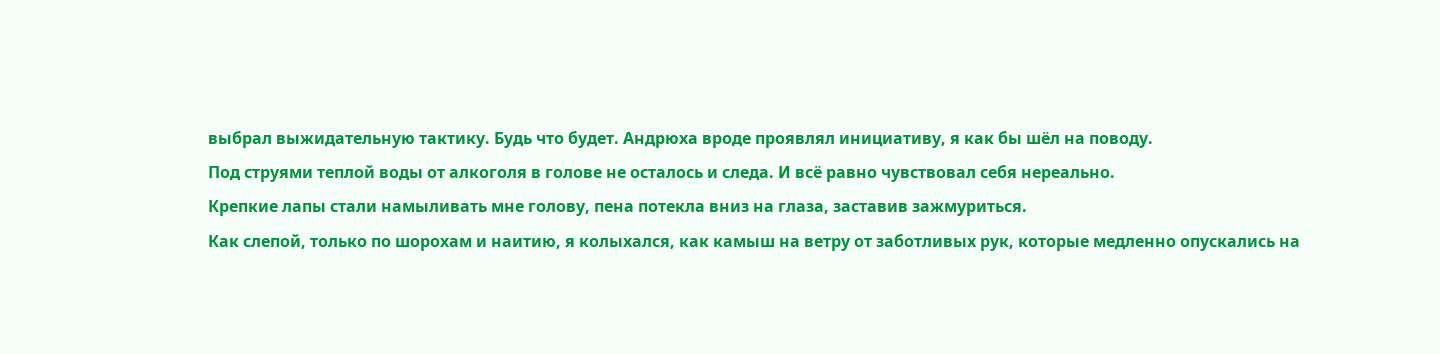выбрал выжидательную тактику. Будь что будет. Андрюха вроде проявлял инициативу, я как бы шёл на поводу.
Под струями теплой воды от алкоголя в голове не осталось и следа. И всё равно чувствовал себя нереально.
Крепкие лапы стали намыливать мне голову, пена потекла вниз на глаза, заставив зажмуриться.
Как слепой, только по шорохам и наитию, я колыхался, как камыш на ветру от заботливых рук, которые медленно опускались на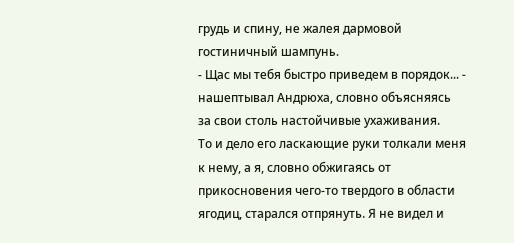грудь и спину, не жалея дармовой гостиничный шампунь.
- Щас мы тебя быстро приведем в порядок... - нашептывал Андрюха, словно объясняясь за свои столь настойчивые ухаживания.
То и дело его ласкающие руки толкали меня к нему, а я, словно обжигаясь от прикосновения чего-то твердого в области ягодиц, старался отпрянуть. Я не видел и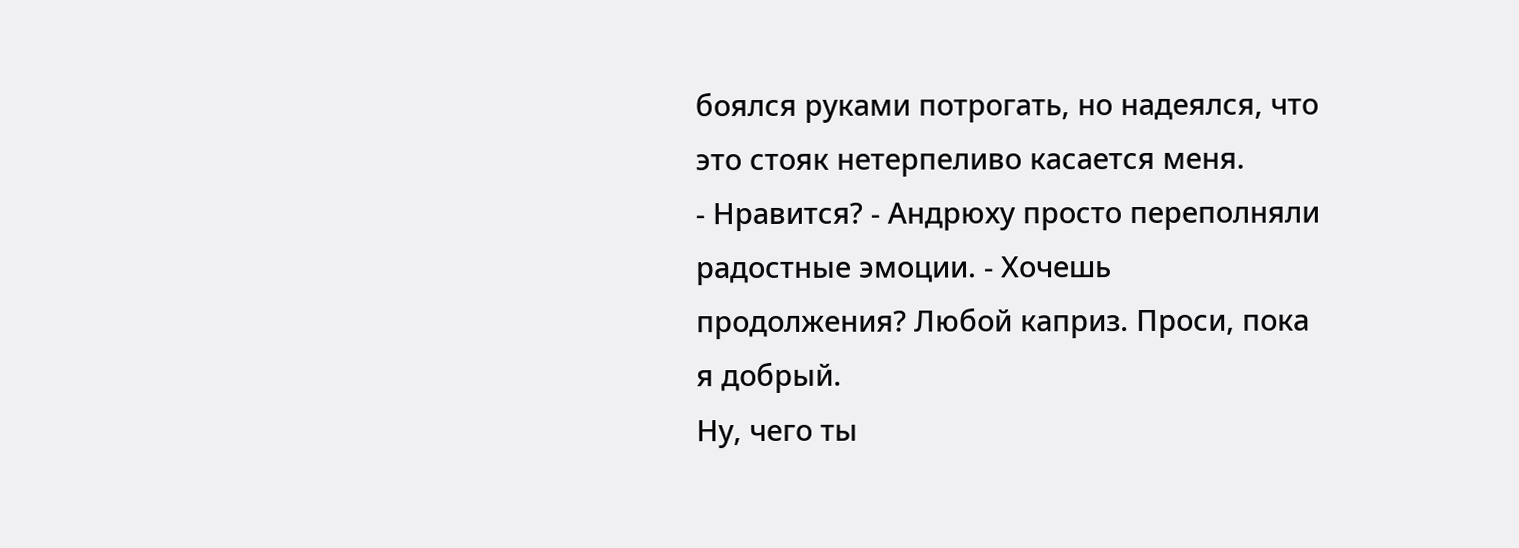боялся руками потрогать, но надеялся, что это стояк нетерпеливо касается меня.
- Нравится? - Андрюху просто переполняли радостные эмоции. - Хочешь продолжения? Любой каприз. Проси, пока я добрый.
Ну, чего ты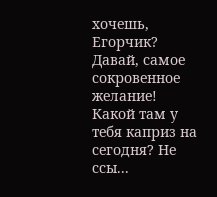хочешь, Егорчик? Давай, самое сокровенное желание! Какой там у тебя каприз на сегодня? Не ссы...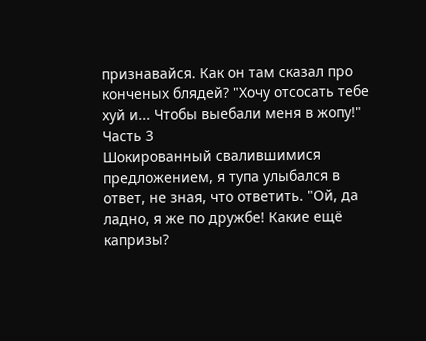признавайся. Как он там сказал про конченых блядей? "Хочу отсосать тебе хуй и... Чтобы выебали меня в жопу!"
Часть 3
Шокированный свалившимися предложением, я тупа улыбался в ответ, не зная, что ответить. "Ой, да ладно, я же по дружбе! Какие ещё капризы?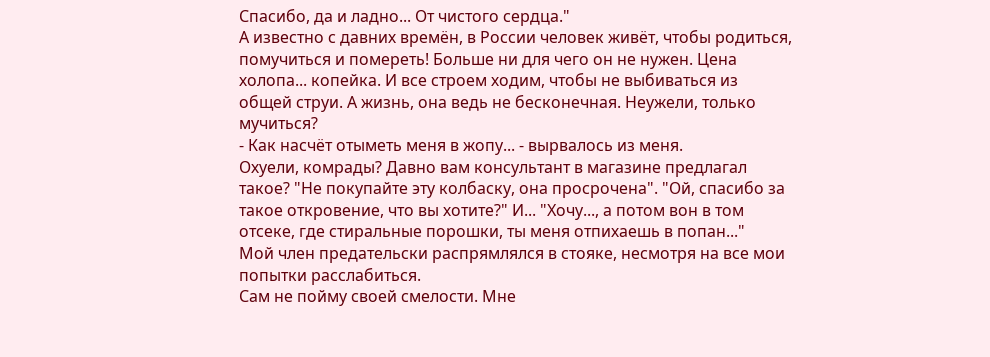Спасибо, да и ладно... От чистого сердца."
А известно с давних времён, в России человек живёт, чтобы родиться, помучиться и помереть! Больше ни для чего он не нужен. Цена холопа... копейка. И все строем ходим, чтобы не выбиваться из общей струи. А жизнь, она ведь не бесконечная. Неужели, только мучиться?
- Как насчёт отыметь меня в жопу... - вырвалось из меня.
Охуели, комрады? Давно вам консультант в магазине предлагал такое? "Не покупайте эту колбаску, она просрочена". "Ой, спасибо за такое откровение, что вы хотите?" И... "Хочу..., а потом вон в том отсеке, где стиральные порошки, ты меня отпихаешь в попан..."
Мой член предательски распрямлялся в стояке, несмотря на все мои попытки расслабиться.
Сам не пойму своей смелости. Мне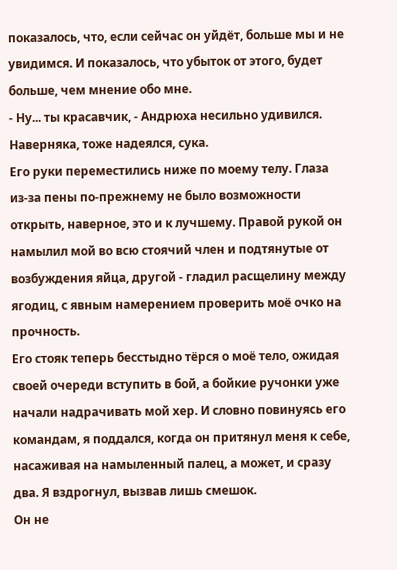показалось, что, если сейчас он уйдёт, больше мы и не увидимся. И показалось, что убыток от этого, будет больше, чем мнение обо мне.
- Ну... ты красавчик, - Андрюха несильно удивился.
Наверняка, тоже надеялся, сука.
Его руки переместились ниже по моему телу. Глаза из-за пены по-прежнему не было возможности открыть, наверное, это и к лучшему. Правой рукой он намылил мой во всю стоячий член и подтянутые от возбуждения яйца, другой - гладил расщелину между ягодиц, с явным намерением проверить моё очко на прочность.
Его стояк теперь бесстыдно тёрся о моё тело, ожидая своей очереди вступить в бой, а бойкие ручонки уже начали надрачивать мой хер. И словно повинуясь его командам, я поддался, когда он притянул меня к себе, насаживая на намыленный палец, а может, и сразу два. Я вздрогнул, вызвав лишь смешок.
Он не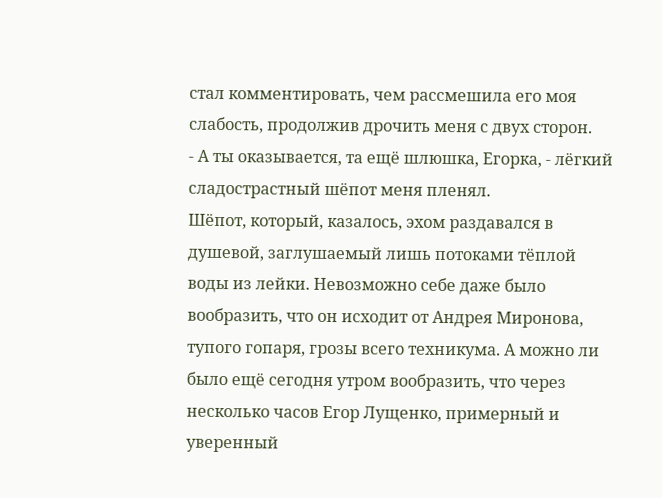стал комментировать, чем рассмешила его моя слабость, продолжив дрочить меня с двух сторон.
- А ты оказывается, та ещё шлюшка, Егорка, - лёгкий сладострастный шёпот меня пленял.
Шёпот, который, казалось, эхом раздавался в душевой, заглушаемый лишь потоками тёплой воды из лейки. Невозможно себе даже было вообразить, что он исходит от Андрея Миронова, тупого гопаря, грозы всего техникума. А можно ли было ещё сегодня утром вообразить, что через несколько часов Егор Лущенко, примерный и уверенный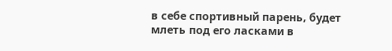в себе спортивный парень, будет млеть под его ласками в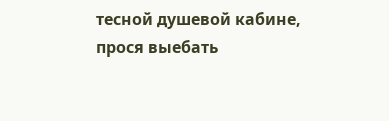тесной душевой кабине, прося выебать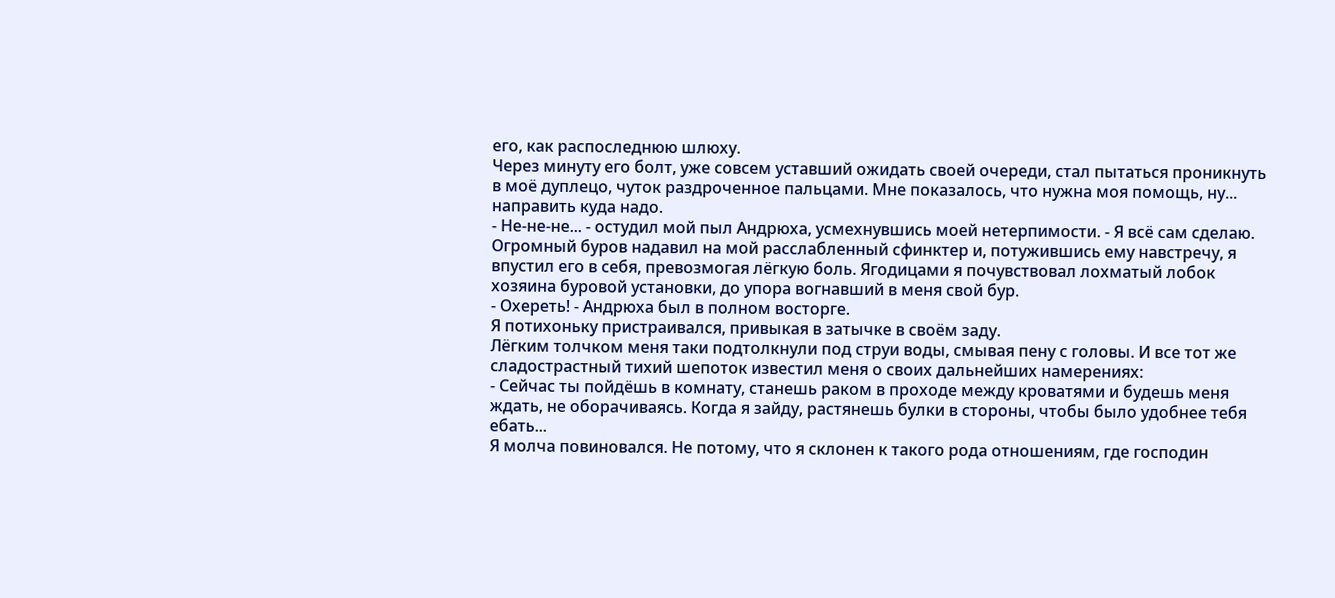его, как распоследнюю шлюху.
Через минуту его болт, уже совсем уставший ожидать своей очереди, стал пытаться проникнуть в моё дуплецо, чуток раздроченное пальцами. Мне показалось, что нужна моя помощь, ну... направить куда надо.
- Не-не-не... - остудил мой пыл Андрюха, усмехнувшись моей нетерпимости. - Я всё сам сделаю.
Огромный буров надавил на мой расслабленный сфинктер и, потужившись ему навстречу, я впустил его в себя, превозмогая лёгкую боль. Ягодицами я почувствовал лохматый лобок хозяина буровой установки, до упора вогнавший в меня свой бур.
- Охереть! - Андрюха был в полном восторге.
Я потихоньку пристраивался, привыкая в затычке в своём заду.
Лёгким толчком меня таки подтолкнули под струи воды, смывая пену с головы. И все тот же сладострастный тихий шепоток известил меня о своих дальнейших намерениях:
- Сейчас ты пойдёшь в комнату, станешь раком в проходе между кроватями и будешь меня ждать, не оборачиваясь. Когда я зайду, растянешь булки в стороны, чтобы было удобнее тебя ебать...
Я молча повиновался. Не потому, что я склонен к такого рода отношениям, где господин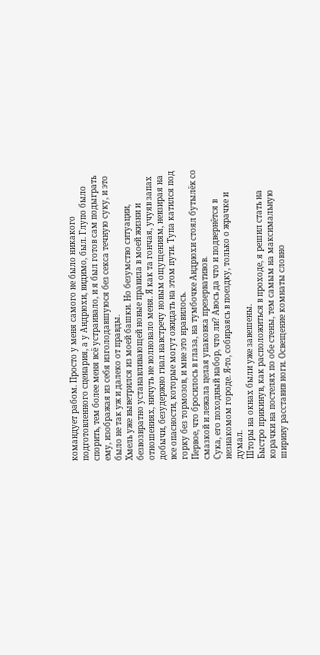командует рабом. Просто у меня самого не было никакого подготовленного сценария, а у Андрюхи, видимо, был. Глупо было спорить, тем более меня всё устраивало, и я был готов сам подыграть ему, изображая из себя изголодавшуюся без секса течную суку, и это было не так уж и далеко от правды.
Хмель уже выветрился из моей башки. Но безумство ситуации, безвозвратно устанавливающей новые правила в моей жизни и отношениях, ничуть не волновало меня. Я как та гончая, учуяв запах добычи, безудержно гнал навстречу новым ощущениям, невзирая на все опасности, которые могут ожидать на этом пути. Тупа катился под горку без тормозов, и мне это нравилось.
Первое, что бросилось в глаза, на тумбочке Андрюхи стоял бутылёк со смазкой и лежала целая упаковка презервативов.
Сука, его походный набор, что ли? Авось да что и подвернётся в незнакомом городе. Я-то, собираясь в поездку, только о жрачке и думал.
Шторы на окнах были уже завешены.
Быстро прикинув, как расположиться в проходе, я решил стать на корачки на постелях по обе стены, тем самым на максимальную ширину расставив ноги. Освещение комнаты словно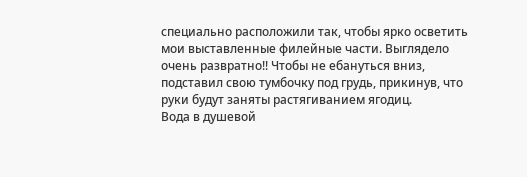специально расположили так, чтобы ярко осветить мои выставленные филейные части. Выглядело очень развратно!! Чтобы не ебануться вниз, подставил свою тумбочку под грудь, прикинув, что руки будут заняты растягиванием ягодиц.
Вода в душевой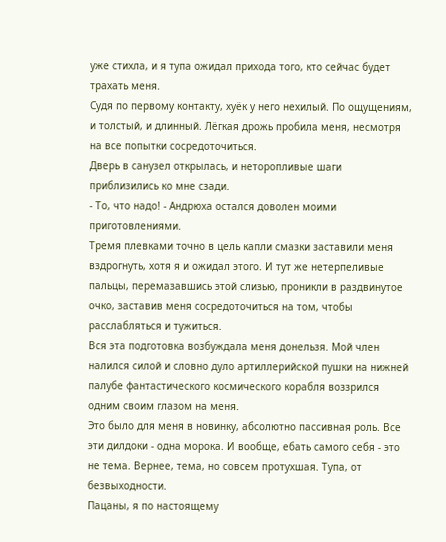уже стихла, и я тупа ожидал прихода того, кто сейчас будет трахать меня.
Судя по первому контакту, хуёк у него нехилый. По ощущениям, и толстый, и длинный. Лёгкая дрожь пробила меня, несмотря на все попытки сосредоточиться.
Дверь в санузел открылась, и неторопливые шаги приблизились ко мне сзади.
- То, что надо! - Андрюха остался доволен моими приготовлениями.
Тремя плевками точно в цель капли смазки заставили меня вздрогнуть, хотя я и ожидал этого. И тут же нетерпеливые пальцы, перемазавшись этой слизью, проникли в раздвинутое очко, заставив меня сосредоточиться на том, чтобы расслабляться и тужиться.
Вся эта подготовка возбуждала меня донельзя. Мой член налился силой и словно дуло артиллерийской пушки на нижней палубе фантастического космического корабля воззрился одним своим глазом на меня.
Это было для меня в новинку, абсолютно пассивная роль. Все эти дилдоки - одна морока. И вообще, ебать самого себя - это не тема. Вернее, тема, но совсем протухшая. Тупа, от безвыходности.
Пацаны, я по настоящему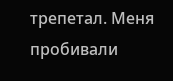трепетал. Меня пробивали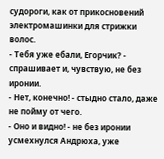судороги, как от прикосновений электромашинки для стрижки волос.
- Тебя уже ебали, Егорчик? - спрашивает и, чувствую, не без иронии.
- Нет, конечно! - стыдно стало, даже не пойму от чего.
- Оно и видно! - не без иронии усмехнулся Андрюха, уже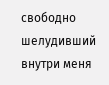свободно шелудивший внутри меня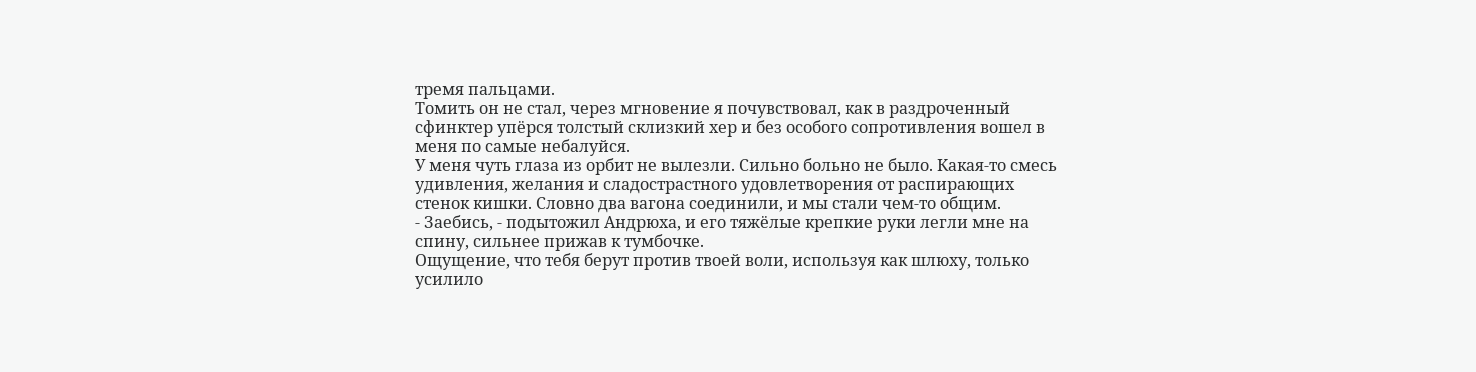тремя пальцами.
Томить он не стал, через мгновение я почувствовал, как в раздроченный сфинктер упёрся толстый склизкий хер и без особого сопротивления вошел в меня по самые небалуйся.
У меня чуть глаза из орбит не вылезли. Сильно больно не было. Какая-то смесь удивления, желания и сладострастного удовлетворения от распирающих стенок кишки. Словно два вагона соединили, и мы стали чем-то общим.
- Заебись, - подытожил Андрюха, и его тяжёлые крепкие руки легли мне на спину, сильнее прижав к тумбочке.
Ощущение, что тебя берут против твоей воли, используя как шлюху, только усилило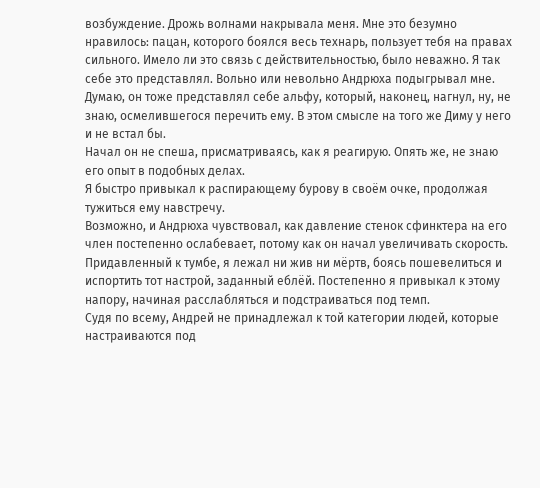возбуждение. Дрожь волнами накрывала меня. Мне это безумно нравилось: пацан, которого боялся весь технарь, пользует тебя на правах сильного. Имело ли это связь с действительностью, было неважно. Я так себе это представлял. Вольно или невольно Андрюха подыгрывал мне. Думаю, он тоже представлял себе альфу, который, наконец, нагнул, ну, не знаю, осмелившегося перечить ему. В этом смысле на того же Диму у него и не встал бы.
Начал он не спеша, присматриваясь, как я реагирую. Опять же, не знаю его опыт в подобных делах.
Я быстро привыкал к распирающему бурову в своём очке, продолжая тужиться ему навстречу.
Возможно, и Андрюха чувствовал, как давление стенок сфинктера на его член постепенно ослабевает, потому как он начал увеличивать скорость.
Придавленный к тумбе, я лежал ни жив ни мёртв, боясь пошевелиться и испортить тот настрой, заданный еблёй. Постепенно я привыкал к этому напору, начиная расслабляться и подстраиваться под темп.
Судя по всему, Андрей не принадлежал к той категории людей, которые настраиваются под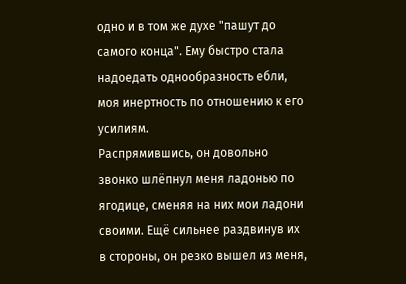одно и в том же духе "пашут до самого конца". Ему быстро стала надоедать однообразность ебли, моя инертность по отношению к его усилиям.
Распрямившись, он довольно звонко шлёпнул меня ладонью по ягодице, сменяя на них мои ладони своими. Ещё сильнее раздвинув их в стороны, он резко вышел из меня,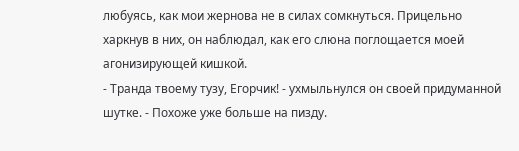любуясь, как мои жернова не в силах сомкнуться. Прицельно харкнув в них, он наблюдал, как его слюна поглощается моей агонизирующей кишкой.
- Транда твоему тузу, Егорчик! - ухмыльнулся он своей придуманной шутке. - Похоже уже больше на пизду.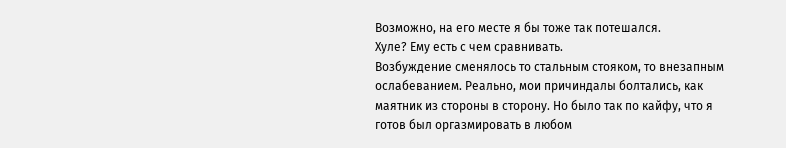Возможно, на его месте я бы тоже так потешался.
Хуле? Ему есть с чем сравнивать.
Возбуждение сменялось то стальным стояком, то внезапным ослабеванием. Реально, мои причиндалы болтались, как маятник из стороны в сторону. Но было так по кайфу, что я готов был оргазмировать в любом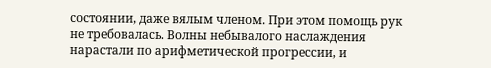состоянии, даже вялым членом. При этом помощь рук не требовалась. Волны небывалого наслаждения нарастали по арифметической прогрессии, и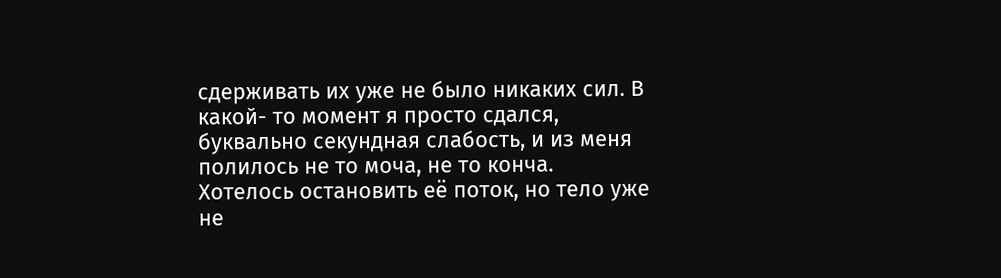сдерживать их уже не было никаких сил. В какой- то момент я просто сдался, буквально секундная слабость, и из меня полилось не то моча, не то конча.
Хотелось остановить её поток, но тело уже не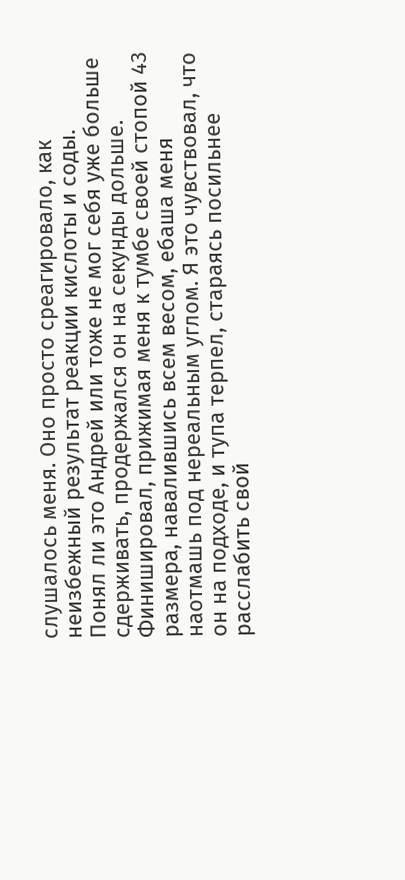слушалось меня. Оно просто среагировало, как неизбежный результат реакции кислоты и соды.
Понял ли это Андрей или тоже не мог себя уже больше сдерживать, продержался он на секунды дольше.
Финишировал, прижимая меня к тумбе своей стопой 43 размера, навалившись всем весом, ебаша меня наотмашь под нереальным углом. Я это чувствовал, что он на подходе, и тупа терпел, стараясь посильнее расслабить свой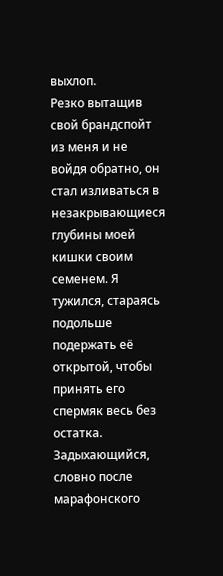выхлоп.
Резко вытащив свой брандспойт из меня и не войдя обратно, он стал изливаться в незакрывающиеся глубины моей кишки своим семенем. Я тужился, стараясь подольше подержать её открытой, чтобы принять его спермяк весь без остатка.
Задыхающийся, словно после марафонского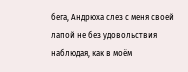бега, Андрюха слез с меня своей лапой не без удовольствия наблюдая, как в моём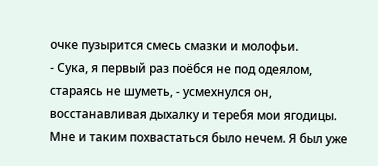очке пузырится смесь смазки и молофьи.
- Сука, я первый раз поёбся не под одеялом, стараясь не шуметь, - усмехнулся он, восстанавливая дыхалку и теребя мои ягодицы.
Мне и таким похвастаться было нечем. Я был уже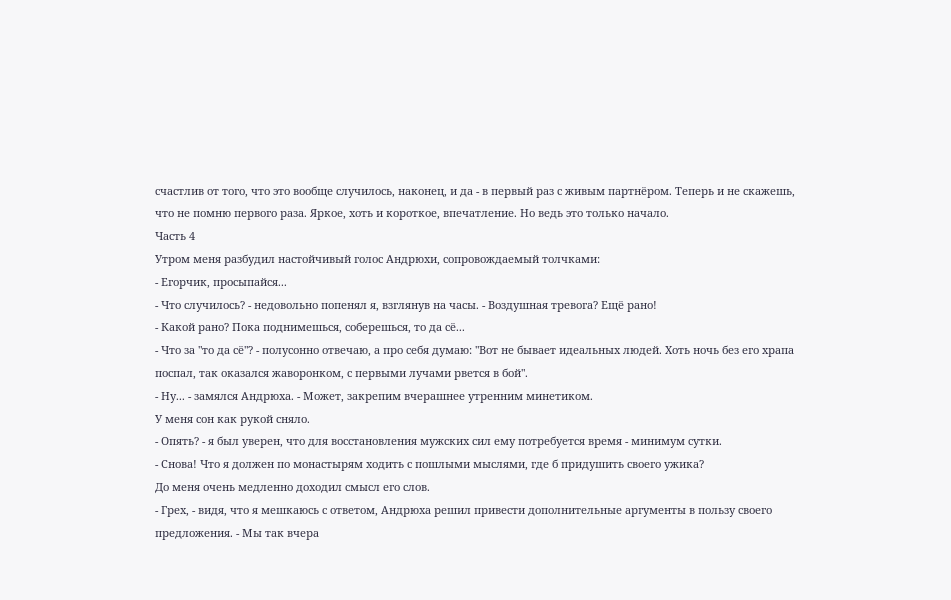счастлив от того, что это вообще случилось, наконец, и да - в первый раз с живым партнёром. Теперь и не скажешь, что не помню первого раза. Яркое, хоть и короткое, впечатление. Но ведь это только начало.
Часть 4
Утром меня разбудил настойчивый голос Андрюхи, сопровождаемый толчками:
- Егорчик, просыпайся...
- Что случилось? - недовольно попенял я, взглянув на часы. - Воздушная тревога? Ещё рано!
- Какой рано? Пока поднимешься, соберешься, то да сё...
- Что за "то да сё"? - полусонно отвечаю, а про себя думаю: "Вот не бывает идеальных людей. Хоть ночь без его храпа поспал, так оказался жаворонком, с первыми лучами рвется в бой".
- Ну... - замялся Андрюха. - Может, закрепим вчерашнее утренним минетиком.
У меня сон как рукой сняло.
- Опять? - я был уверен, что для восстановления мужских сил ему потребуется время - минимум сутки.
- Снова! Что я должен по монастырям ходить с пошлыми мыслями, где б придушить своего ужика?
До меня очень медленно доходил смысл его слов.
- Грех, - видя, что я мешкаюсь с ответом, Андрюха решил привести дополнительные аргументы в пользу своего предложения. - Мы так вчера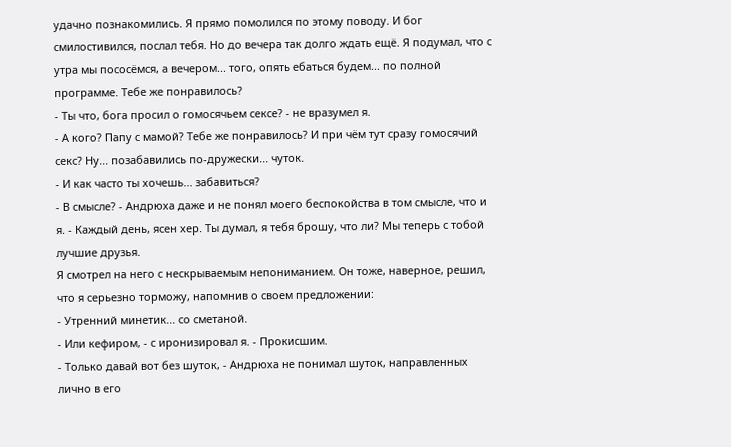удачно познакомились. Я прямо помолился по этому поводу. И бог смилостивился, послал тебя. Но до вечера так долго ждать ещё. Я подумал, что с утра мы пососёмся, а вечером... того, опять ебаться будем... по полной программе. Тебе же понравилось?
- Ты что, бога просил о гомосячьем сексе? - не вразумел я.
- А кого? Папу с мамой? Тебе же понравилось? И при чём тут сразу гомосячий секс? Ну... позабавились по-дружески... чуток.
- И как часто ты хочешь... забавиться?
- В смысле? - Андрюха даже и не понял моего беспокойства в том смысле, что и я. - Каждый день, ясен хер. Ты думал, я тебя брошу, что ли? Мы теперь с тобой лучшие друзья.
Я смотрел на него с нескрываемым непониманием. Он тоже, наверное, решил, что я серьезно торможу, напомнив о своем предложении:
- Утренний минетик... со сметаной.
- Или кефиром, - с иронизировал я. - Прокисшим.
- Только давай вот без шуток, - Андрюха не понимал шуток, направленных лично в его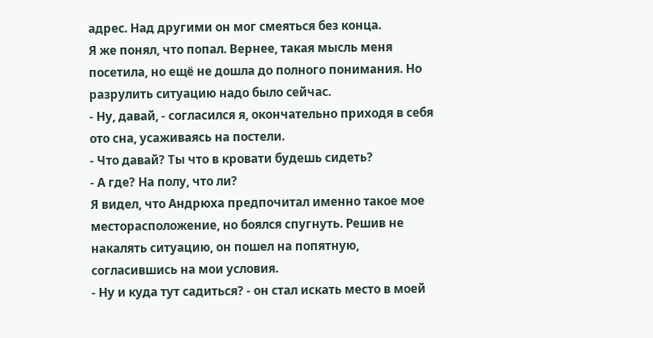адрес. Над другими он мог смеяться без конца.
Я же понял, что попал. Вернее, такая мысль меня посетила, но ещё не дошла до полного понимания. Но разрулить ситуацию надо было сейчас.
- Ну, давай, - согласился я, окончательно приходя в себя ото сна, усаживаясь на постели.
- Что давай? Ты что в кровати будешь сидеть?
- А где? На полу, что ли?
Я видел, что Андрюха предпочитал именно такое мое месторасположение, но боялся спугнуть. Решив не накалять ситуацию, он пошел на попятную, согласившись на мои условия.
- Ну и куда тут садиться? - он стал искать место в моей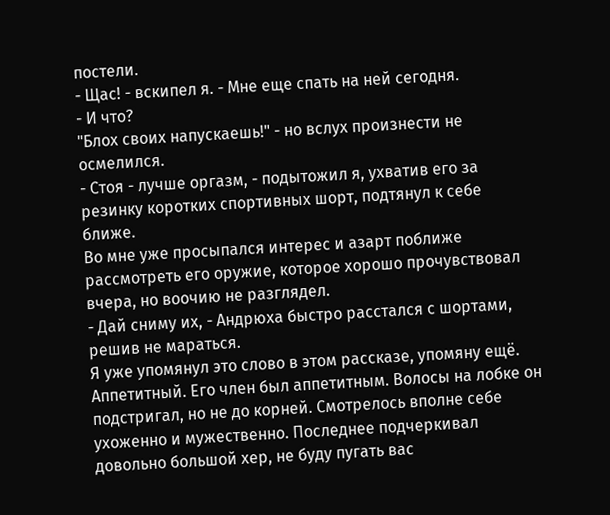постели.
- Щас! - вскипел я. - Мне еще спать на ней сегодня.
- И что?
"Блох своих напускаешь!" - но вслух произнести не осмелился.
- Стоя - лучше оргазм, - подытожил я, ухватив его за резинку коротких спортивных шорт, подтянул к себе ближе.
Во мне уже просыпался интерес и азарт поближе рассмотреть его оружие, которое хорошо прочувствовал вчера, но воочию не разглядел.
- Дай сниму их, - Андрюха быстро расстался с шортами, решив не мараться.
Я уже упомянул это слово в этом рассказе, упомяну ещё. Аппетитный. Его член был аппетитным. Волосы на лобке он подстригал, но не до корней. Смотрелось вполне себе ухоженно и мужественно. Последнее подчеркивал довольно большой хер, не буду пугать вас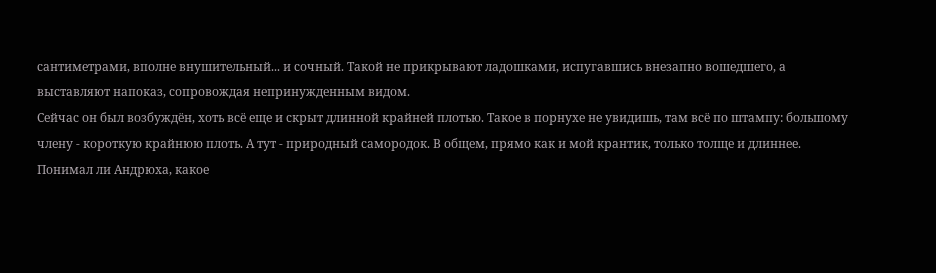сантиметрами, вполне внушительный... и сочный. Такой не прикрывают ладошками, испугавшись внезапно вошедшего, а выставляют напоказ, сопровождая непринужденным видом.
Сейчас он был возбуждён, хоть всё еще и скрыт длинной крайней плотью. Такое в порнухе не увидишь, там всё по штампу: большому члену - короткую крайнюю плоть. А тут - природный самородок. В общем, прямо как и мой крантик, только толще и длиннее.
Понимал ли Андрюха, какое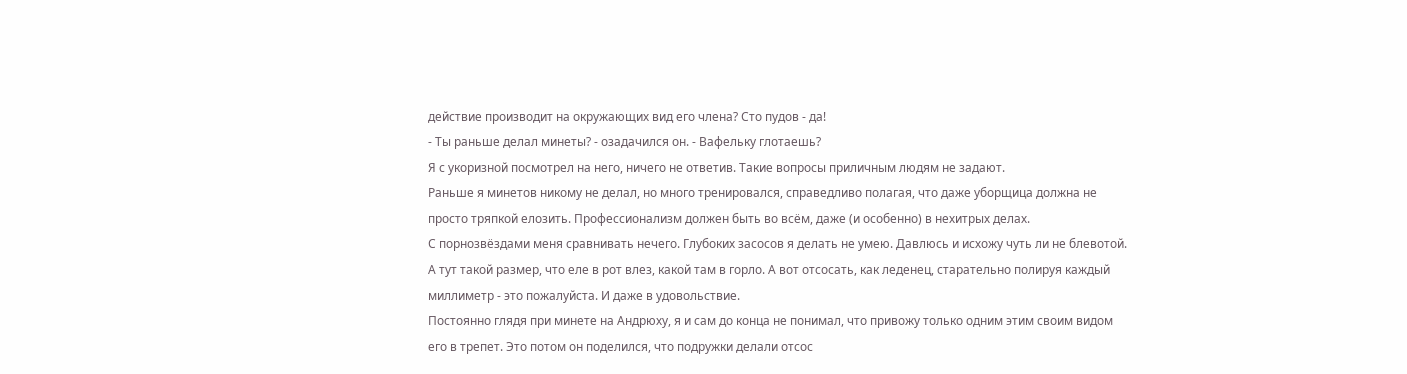действие производит на окружающих вид его члена? Сто пудов - да!
- Ты раньше делал минеты? - озадачился он. - Вафельку глотаешь?
Я с укоризной посмотрел на него, ничего не ответив. Такие вопросы приличным людям не задают.
Раньше я минетов никому не делал, но много тренировался, справедливо полагая, что даже уборщица должна не просто тряпкой елозить. Профессионализм должен быть во всём, даже (и особенно) в нехитрых делах.
С порнозвёздами меня сравнивать нечего. Глубоких засосов я делать не умею. Давлюсь и исхожу чуть ли не блевотой. А тут такой размер, что еле в рот влез, какой там в горло. А вот отсосать, как леденец, старательно полируя каждый миллиметр - это пожалуйста. И даже в удовольствие.
Постоянно глядя при минете на Андрюху, я и сам до конца не понимал, что привожу только одним этим своим видом его в трепет. Это потом он поделился, что подружки делали отсос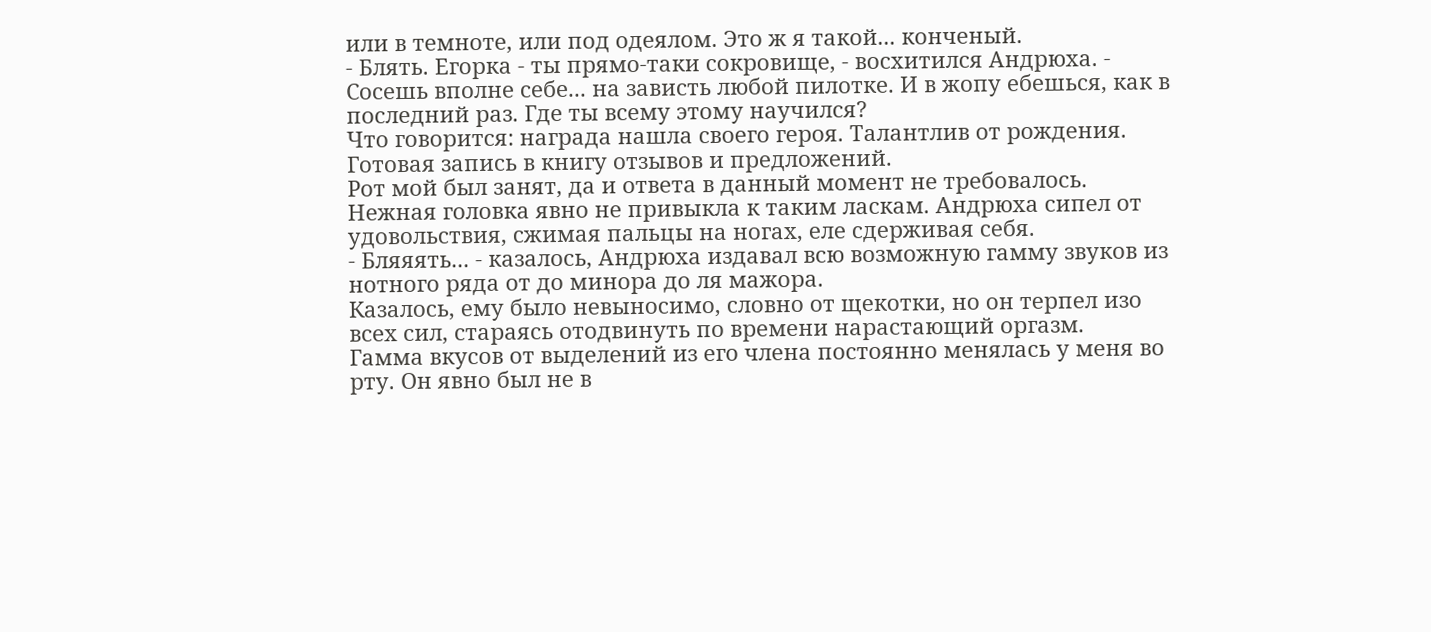или в темноте, или под одеялом. Это ж я такой... конченый.
- Блять. Егорка - ты прямо-таки сокровище, - восхитился Андрюха. - Сосешь вполне себе... на зависть любой пилотке. И в жопу ебешься, как в последний раз. Где ты всему этому научился?
Что говорится: награда нашла своего героя. Талантлив от рождения. Готовая запись в книгу отзывов и предложений.
Рот мой был занят, да и ответа в данный момент не требовалось.
Нежная головка явно не привыкла к таким ласкам. Андрюха сипел от удовольствия, сжимая пальцы на ногах, еле сдерживая себя.
- Бляяять... - казалось, Андрюха издавал всю возможную гамму звуков из нотного ряда от до минора до ля мажора.
Казалось, ему было невыносимо, словно от щекотки, но он терпел изо всех сил, стараясь отодвинуть по времени нарастающий оргазм.
Гамма вкусов от выделений из его члена постоянно менялась у меня во рту. Он явно был не в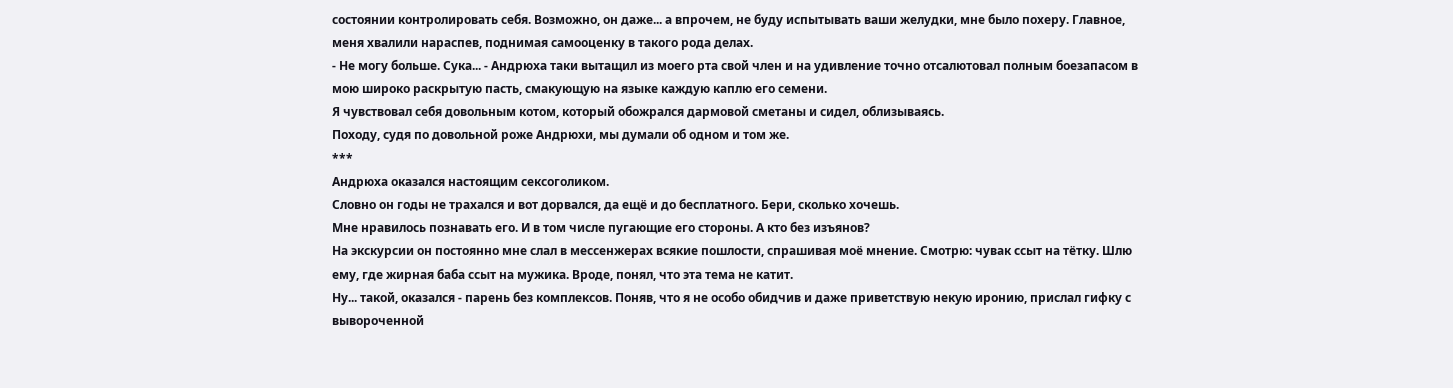состоянии контролировать себя. Возможно, он даже... а впрочем, не буду испытывать ваши желудки, мне было похеру. Главное, меня хвалили нараспев, поднимая самооценку в такого рода делах.
- Не могу больше. Сука... - Андрюха таки вытащил из моего рта свой член и на удивление точно отсалютовал полным боезапасом в мою широко раскрытую пасть, смакующую на языке каждую каплю его семени.
Я чувствовал себя довольным котом, который обожрался дармовой сметаны и сидел, облизываясь.
Походу, судя по довольной роже Андрюхи, мы думали об одном и том же.
***
Андрюха оказался настоящим сексоголиком.
Словно он годы не трахался и вот дорвался, да ещё и до бесплатного. Бери, сколько хочешь.
Мне нравилось познавать его. И в том числе пугающие его стороны. А кто без изъянов?
На экскурсии он постоянно мне слал в мессенжерах всякие пошлости, спрашивая моё мнение. Смотрю: чувак ссыт на тётку. Шлю ему, где жирная баба ссыт на мужика. Вроде, понял, что эта тема не катит.
Ну... такой, оказался - парень без комплексов. Поняв, что я не особо обидчив и даже приветствую некую иронию, прислал гифку с вывороченной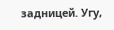задницей. Угу,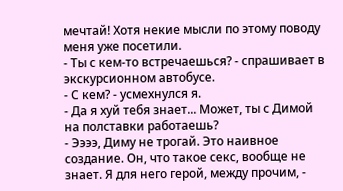мечтай! Хотя некие мысли по этому поводу меня уже посетили.
- Ты с кем-то встречаешься? - спрашивает в экскурсионном автобусе.
- С кем? - усмехнулся я.
- Да я хуй тебя знает... Может, ты с Димой на полставки работаешь?
- Ээээ, Диму не трогай. Это наивное создание. Он, что такое секс, вообще не знает. Я для него герой, между прочим, -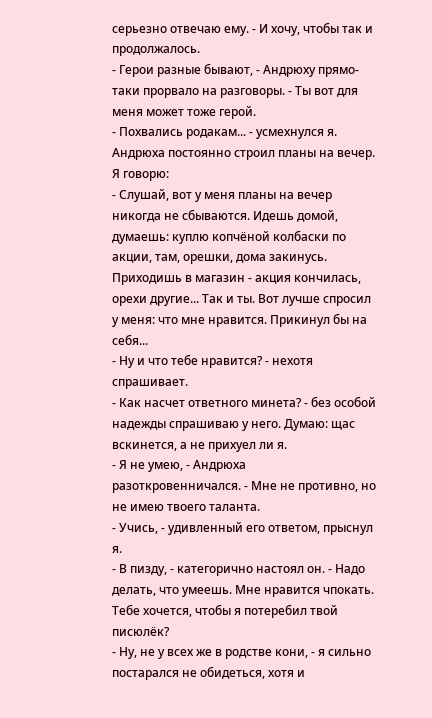серьезно отвечаю ему. - И хочу, чтобы так и продолжалось.
- Герои разные бывают, - Андрюху прямо-таки прорвало на разговоры. - Ты вот для меня может тоже герой.
- Похвались родакам... - усмехнулся я.
Андрюха постоянно строил планы на вечер.
Я говорю:
- Слушай, вот у меня планы на вечер никогда не сбываются. Идешь домой, думаешь: куплю копчёной колбаски по акции, там, орешки, дома закинусь. Приходишь в магазин - акция кончилась, орехи другие... Так и ты. Вот лучше спросил у меня: что мне нравится. Прикинул бы на себя...
- Ну и что тебе нравится? - нехотя спрашивает.
- Как насчет ответного минета? - без особой надежды спрашиваю у него. Думаю: щас вскинется, а не прихуел ли я.
- Я не умею, - Андрюха разоткровенничался. - Мне не противно, но не имею твоего таланта.
- Учись, - удивленный его ответом, прыснул я.
- В пизду, - категорично настоял он. - Надо делать, что умеешь. Мне нравится чпокать. Тебе хочется, чтобы я потеребил твой писюлёк?
- Ну, не у всех же в родстве кони, - я сильно постарался не обидеться, хотя и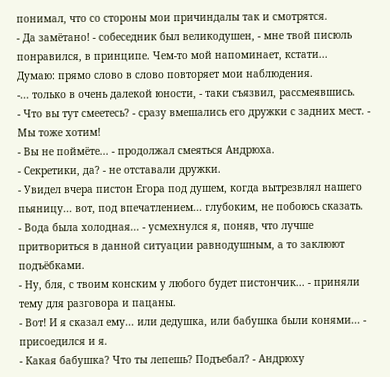понимал, что со стороны мои причиндалы так и смотрятся.
- Да замётано! - собеседник был великодушен, - мне твой писюль понравился, в принципе. Чем-то мой напоминает, кстати...
Думаю: прямо слово в слово повторяет мои наблюдения.
-... только в очень далекой юности, - таки съязвил, рассмеявшись.
- Что вы тут смеетесь? - сразу вмешались его дружки с задних мест. - Мы тоже хотим!
- Вы не поймёте... - продолжал смеяться Андрюха.
- Секретики, да? - не отставали дружки.
- Увидел вчера пистон Егора под душем, когда вытрезвлял нашего пьяницу... вот, под впечатлением... глубоким, не побоюсь сказать.
- Вода была холодная... - усмехнулся я, поняв, что лучше притвориться в данной ситуации равнодушным, а то заклюют подъёбками.
- Ну, бля, с твоим конским у любого будет пистончик... - приняли тему для разговора и пацаны.
- Вот! И я сказал ему... или дедушка, или бабушка были конями... - присоедился и я.
- Какая бабушка? Что ты лепешь? Подъебал? - Андрюху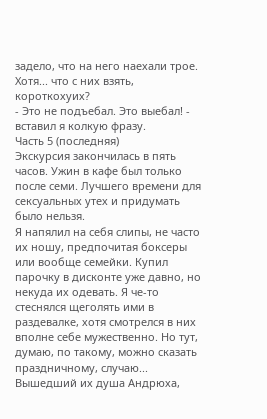задело, что на него наехали трое.
Хотя... что с них взять, короткохуих?
- Это не подъебал. Это выебал! - вставил я колкую фразу.
Часть 5 (последняя)
Экскурсия закончилась в пять часов. Ужин в кафе был только после семи. Лучшего времени для сексуальных утех и придумать было нельзя.
Я напялил на себя слипы, не часто их ношу, предпочитая боксеры или вообще семейки. Купил парочку в дисконте уже давно, но некуда их одевать. Я че-то стеснялся щеголять ими в раздевалке, хотя смотрелся в них вполне себе мужественно. Но тут, думаю, по такому, можно сказать праздничному, случаю...
Вышедший их душа Андрюха,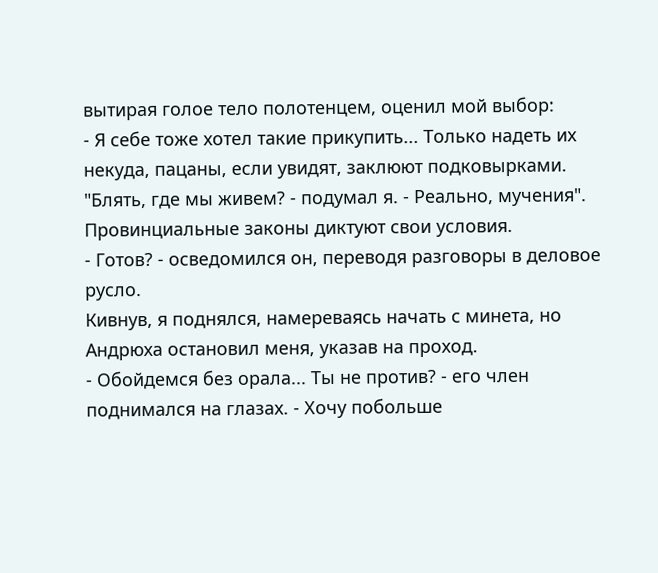вытирая голое тело полотенцем, оценил мой выбор:
- Я себе тоже хотел такие прикупить... Только надеть их некуда, пацаны, если увидят, заклюют подковырками.
"Блять, где мы живем? - подумал я. - Реально, мучения". Провинциальные законы диктуют свои условия.
- Готов? - осведомился он, переводя разговоры в деловое русло.
Кивнув, я поднялся, намереваясь начать с минета, но Андрюха остановил меня, указав на проход.
- Обойдемся без орала... Ты не против? - его член поднимался на глазах. - Хочу побольше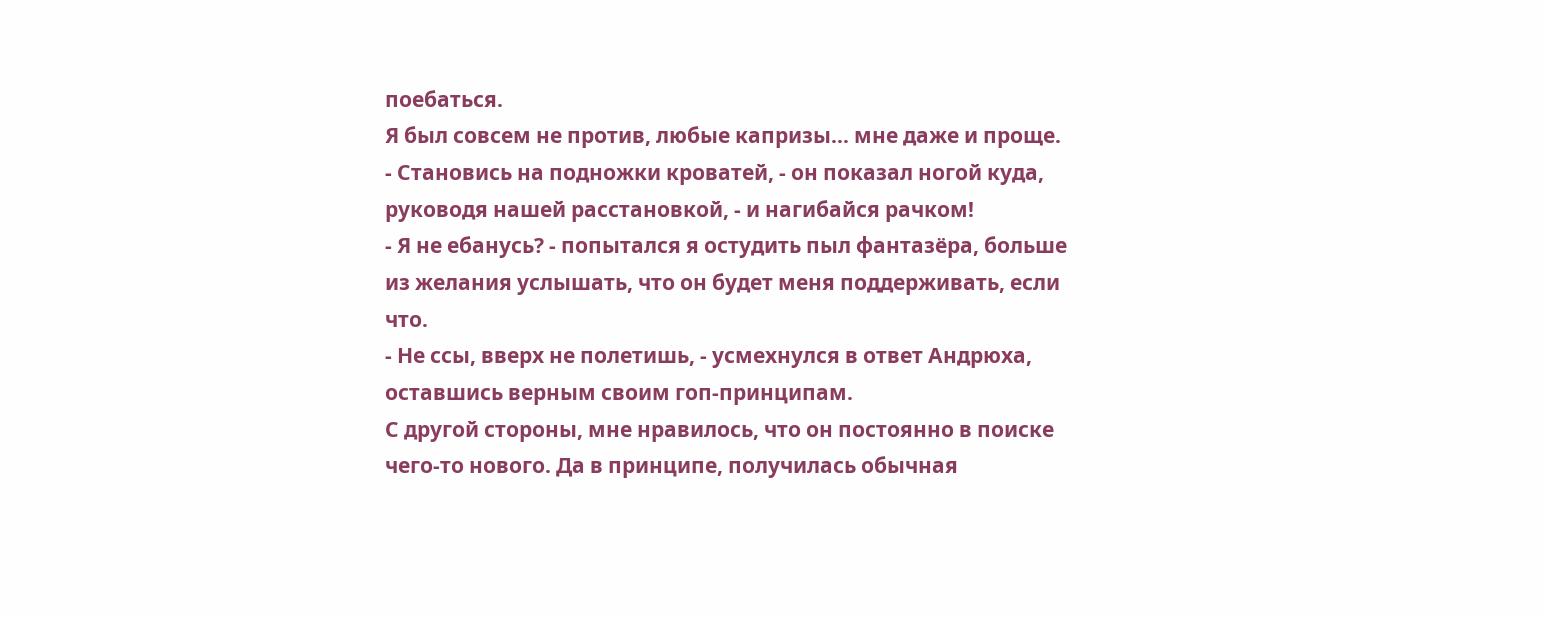поебаться.
Я был совсем не против, любые капризы... мне даже и проще.
- Становись на подножки кроватей, - он показал ногой куда, руководя нашей расстановкой, - и нагибайся рачком!
- Я не ебанусь? - попытался я остудить пыл фантазёра, больше из желания услышать, что он будет меня поддерживать, если что.
- Не ссы, вверх не полетишь, - усмехнулся в ответ Андрюха, оставшись верным своим гоп-принципам.
С другой стороны, мне нравилось, что он постоянно в поиске чего-то нового. Да в принципе, получилась обычная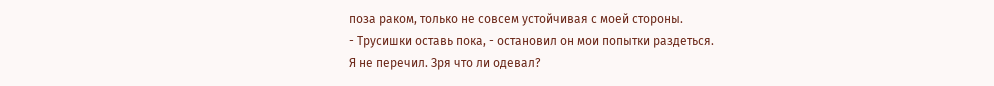поза раком, только не совсем устойчивая с моей стороны.
- Трусишки оставь пока, - остановил он мои попытки раздеться.
Я не перечил. Зря что ли одевал?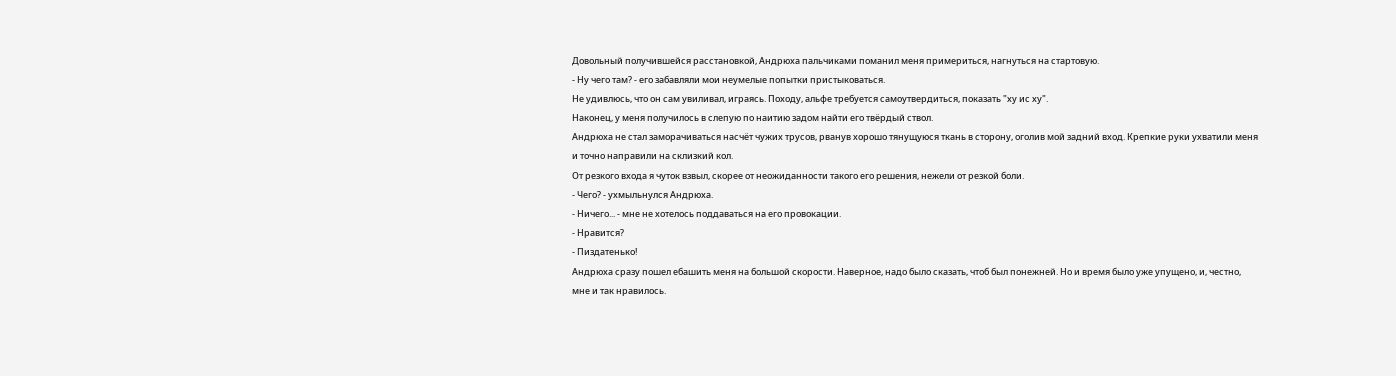Довольный получившейся расстановкой, Андрюха пальчиками поманил меня примериться, нагнуться на стартовую.
- Ну чего там? - его забавляли мои неумелые попытки пристыковаться.
Не удивлюсь, что он сам увиливал, играясь. Походу, альфе требуется самоутвердиться, показать "ху ис ху".
Наконец, у меня получилось в слепую по наитию задом найти его твёрдый ствол.
Андрюха не стал заморачиваться насчёт чужих трусов, рванув хорошо тянущуюся ткань в сторону, оголив мой задний вход. Крепкие руки ухватили меня и точно направили на склизкий кол.
От резкого входа я чуток взвыл, скорее от неожиданности такого его решения, нежели от резкой боли.
- Чего? - ухмыльнулся Андрюха.
- Ничего... - мне не хотелось поддаваться на его провокации.
- Нравится?
- Пиздатенько!
Андрюха сразу пошел ебашить меня на большой скорости. Наверное, надо было сказать, чтоб был понежней. Но и время было уже упущено, и, честно, мне и так нравилось.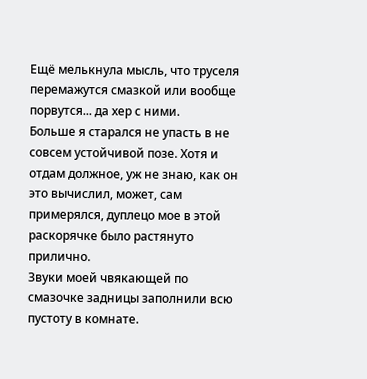Ещё мелькнула мысль, что труселя перемажутся смазкой или вообще порвутся... да хер с ними.
Больше я старался не упасть в не совсем устойчивой позе. Хотя и отдам должное, уж не знаю, как он это вычислил, может, сам примерялся, дуплецо мое в этой раскорячке было растянуто прилично.
Звуки моей чвякающей по смазочке задницы заполнили всю пустоту в комнате.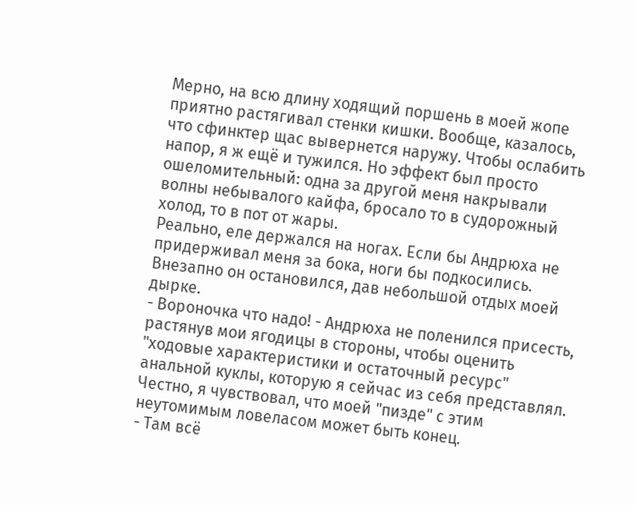Мерно, на всю длину ходящий поршень в моей жопе приятно растягивал стенки кишки. Вообще, казалось, что сфинктер щас вывернется наружу. Чтобы ослабить напор, я ж ещё и тужился. Но эффект был просто ошеломительный: одна за другой меня накрывали волны небывалого кайфа, бросало то в судорожный холод, то в пот от жары.
Реально, еле держался на ногах. Если бы Андрюха не придерживал меня за бока, ноги бы подкосились.
Внезапно он остановился, дав небольшой отдых моей дырке.
- Вороночка что надо! - Андрюха не поленился присесть, растянув мои ягодицы в стороны, чтобы оценить "ходовые характеристики и остаточный ресурс" анальной куклы, которую я сейчас из себя представлял.
Честно, я чувствовал, что моей "пизде" с этим неутомимым ловеласом может быть конец.
- Там всё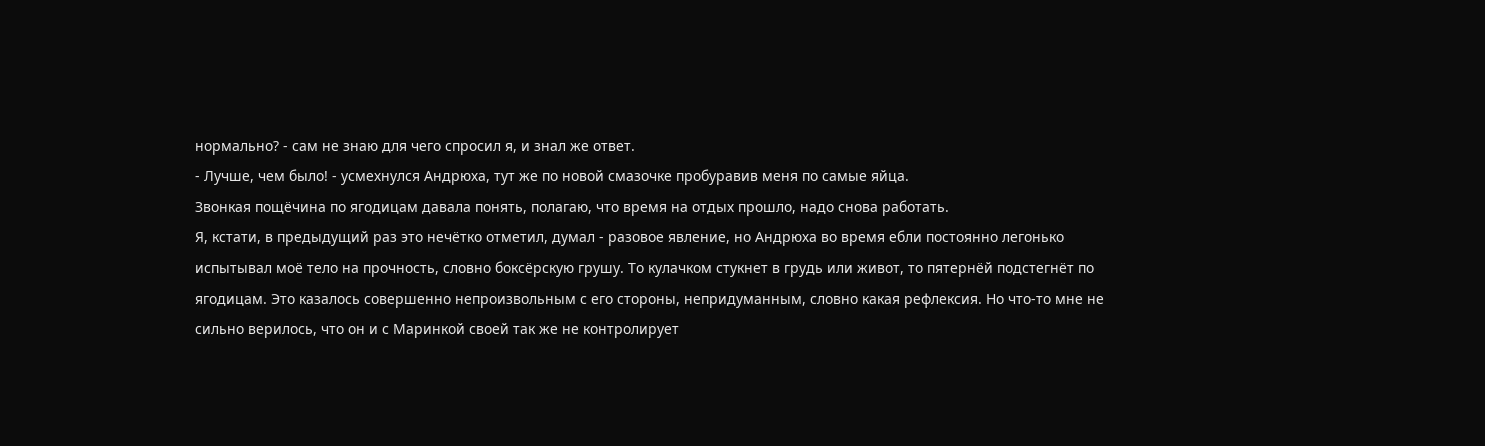нормально? - сам не знаю для чего спросил я, и знал же ответ.
- Лучше, чем было! - усмехнулся Андрюха, тут же по новой смазочке пробуравив меня по самые яйца.
Звонкая пощёчина по ягодицам давала понять, полагаю, что время на отдых прошло, надо снова работать.
Я, кстати, в предыдущий раз это нечётко отметил, думал - разовое явление, но Андрюха во время ебли постоянно легонько испытывал моё тело на прочность, словно боксёрскую грушу. То кулачком стукнет в грудь или живот, то пятернёй подстегнёт по ягодицам. Это казалось совершенно непроизвольным с его стороны, непридуманным, словно какая рефлексия. Но что-то мне не сильно верилось, что он и с Маринкой своей так же не контролирует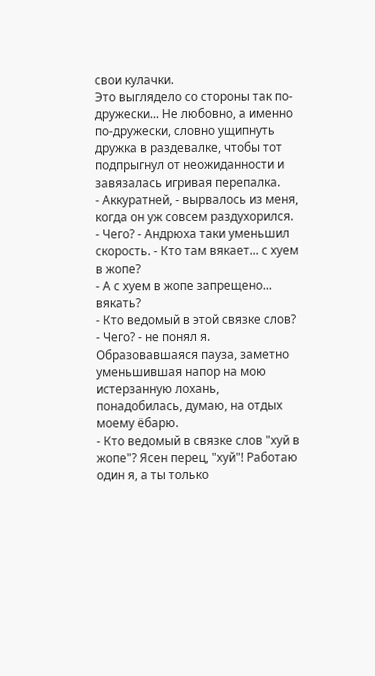свои кулачки.
Это выглядело со стороны так по-дружески... Не любовно, а именно по-дружески, словно ущипнуть дружка в раздевалке, чтобы тот подпрыгнул от неожиданности и завязалась игривая перепалка.
- Аккуратней, - вырвалось из меня, когда он уж совсем раздухорился.
- Чего? - Андрюха таки уменьшил скорость. - Кто там вякает... с хуем в жопе?
- А с хуем в жопе запрещено... вякать?
- Кто ведомый в этой связке слов?
- Чего? - не понял я.
Образовавшаяся пауза, заметно уменьшившая напор на мою истерзанную лохань, понадобилась, думаю, на отдых моему ёбарю.
- Кто ведомый в связке слов "хуй в жопе"? Ясен перец, "хуй"! Работаю один я, а ты только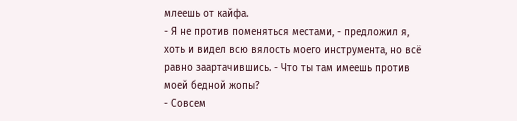млеешь от кайфа.
- Я не против поменяться местами, - предложил я, хоть и видел всю вялость моего инструмента, но всё равно заартачившись. - Что ты там имеешь против моей бедной жопы?
- Совсем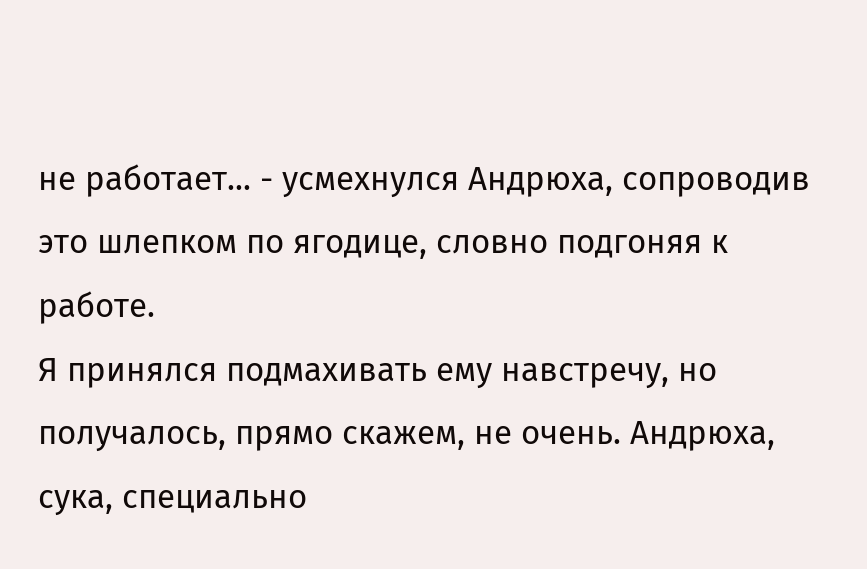не работает... - усмехнулся Андрюха, сопроводив это шлепком по ягодице, словно подгоняя к работе.
Я принялся подмахивать ему навстречу, но получалось, прямо скажем, не очень. Андрюха, сука, специально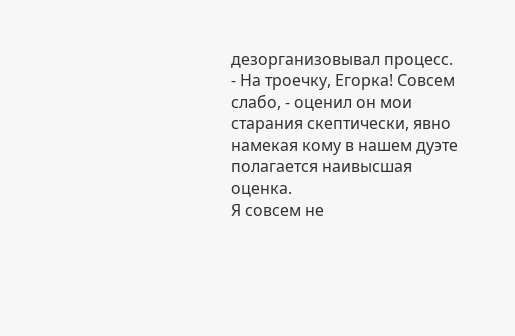дезорганизовывал процесс.
- На троечку, Егорка! Совсем слабо, - оценил он мои старания скептически, явно намекая кому в нашем дуэте полагается наивысшая оценка.
Я совсем не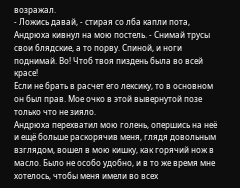возражал.
- Ложись давай, - стирая со лба капли пота, Андрюха кивнул на мою постель. - Снимай трусы свои блядские, а то порву. Спиной, и ноги поднимай. Во! Чтоб твоя пиздень была во всей красе!
Если не брать в расчет его лексику, то в основном он был прав. Мое очко в этой вывернутой позе только что не зияло.
Андрюха перехватил мою голень, опершись на неё и ещё больше раскорячив меня, глядя довольным взглядом, вошел в мою кишку, как горячий нож в масло. Было не особо удобно, и в то же время мне хотелось, чтобы меня имели во всех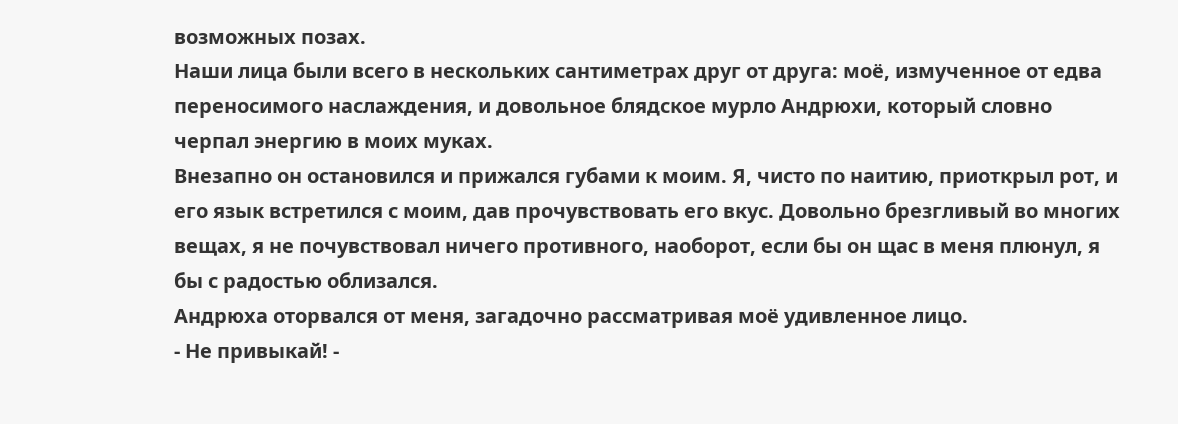возможных позах.
Наши лица были всего в нескольких сантиметрах друг от друга: моё, измученное от едва переносимого наслаждения, и довольное блядское мурло Андрюхи, который словно черпал энергию в моих муках.
Внезапно он остановился и прижался губами к моим. Я, чисто по наитию, приоткрыл рот, и его язык встретился с моим, дав прочувствовать его вкус. Довольно брезгливый во многих вещах, я не почувствовал ничего противного, наоборот, если бы он щас в меня плюнул, я бы с радостью облизался.
Андрюха оторвался от меня, загадочно рассматривая моё удивленное лицо.
- Не привыкай! -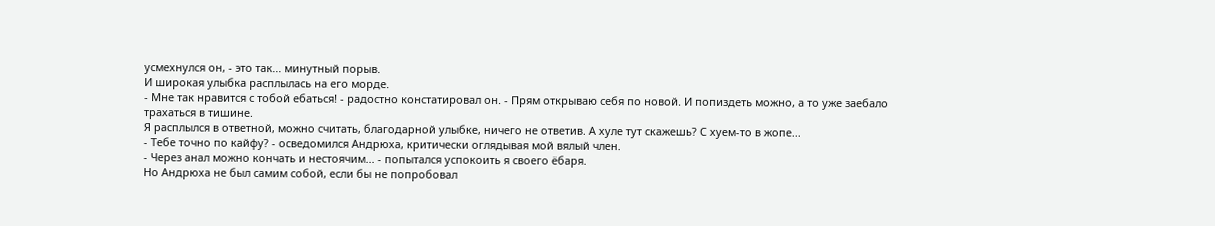усмехнулся он, - это так... минутный порыв.
И широкая улыбка расплылась на его морде.
- Мне так нравится с тобой ебаться! - радостно констатировал он. - Прям открываю себя по новой. И попиздеть можно, а то уже заебало трахаться в тишине.
Я расплылся в ответной, можно считать, благодарной улыбке, ничего не ответив. А хуле тут скажешь? С хуем-то в жопе...
- Тебе точно по кайфу? - осведомился Андрюха, критически оглядывая мой вялый член.
- Через анал можно кончать и нестоячим... - попытался успокоить я своего ёбаря.
Но Андрюха не был самим собой, если бы не попробовал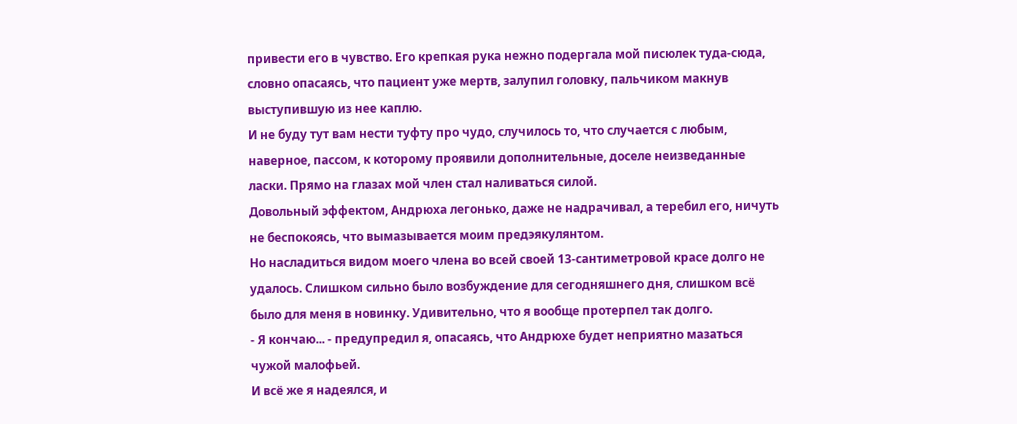привести его в чувство. Его крепкая рука нежно подергала мой писюлек туда-сюда, словно опасаясь, что пациент уже мертв, залупил головку, пальчиком макнув выступившую из нее каплю.
И не буду тут вам нести туфту про чудо, случилось то, что случается с любым, наверное, пассом, к которому проявили дополнительные, доселе неизведанные ласки. Прямо на глазах мой член стал наливаться силой.
Довольный эффектом, Андрюха легонько, даже не надрачивал, а теребил его, ничуть не беспокоясь, что вымазывается моим предэякулянтом.
Но насладиться видом моего члена во всей своей 13-сантиметровой красе долго не удалось. Слишком сильно было возбуждение для сегодняшнего дня, слишком всё было для меня в новинку. Удивительно, что я вообще протерпел так долго.
- Я кончаю... - предупредил я, опасаясь, что Андрюхе будет неприятно мазаться чужой малофьей.
И всё же я надеялся, и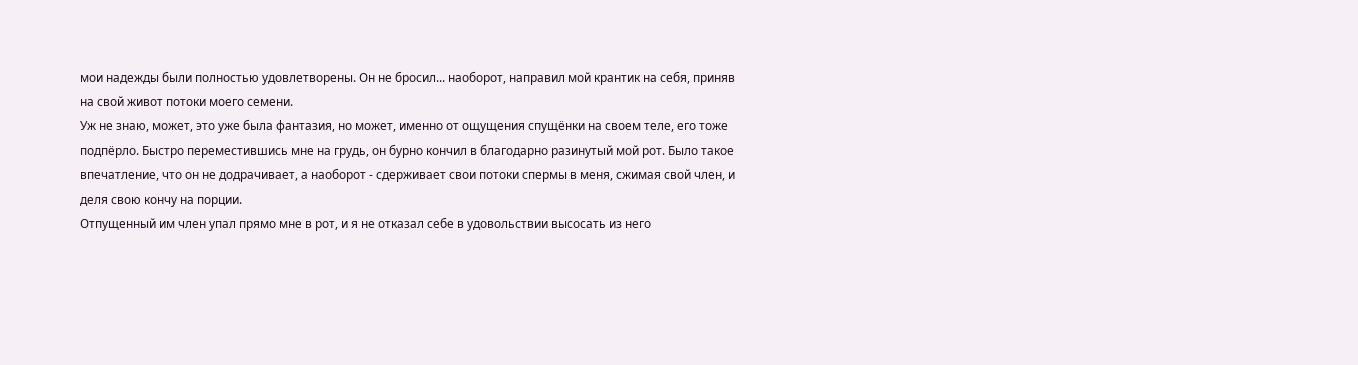мои надежды были полностью удовлетворены. Он не бросил... наоборот, направил мой крантик на себя, приняв на свой живот потоки моего семени.
Уж не знаю, может, это уже была фантазия, но может, именно от ощущения спущёнки на своем теле, его тоже подпёрло. Быстро переместившись мне на грудь, он бурно кончил в благодарно разинутый мой рот. Было такое впечатление, что он не додрачивает, а наоборот - сдерживает свои потоки спермы в меня, сжимая свой член, и деля свою кончу на порции.
Отпущенный им член упал прямо мне в рот, и я не отказал себе в удовольствии высосать из него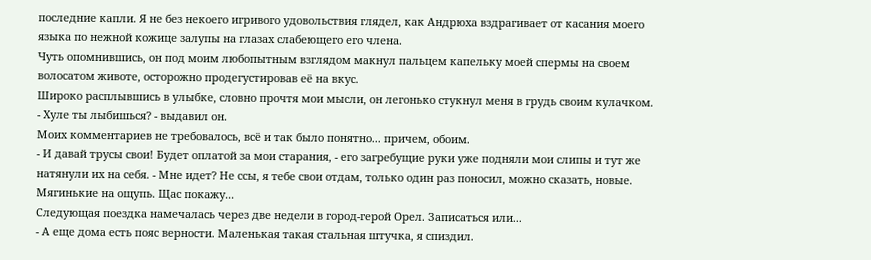последние капли. Я не без некоего игривого удовольствия глядел, как Андрюха вздрагивает от касания моего языка по нежной кожице залупы на глазах слабеющего его члена.
Чуть опомнившись, он под моим любопытным взглядом макнул пальцем капельку моей спермы на своем волосатом животе, осторожно продегустировав её на вкус.
Широко расплывшись в улыбке, словно прочтя мои мысли, он легонько стукнул меня в грудь своим кулачком.
- Хуле ты лыбишься? - выдавил он.
Моих комментариев не требовалось, всё и так было понятно... причем, обоим.
- И давай трусы свои! Будет оплатой за мои старания, - его загребущие руки уже подняли мои слипы и тут же натянули их на себя. - Мне идет? Не ссы, я тебе свои отдам, только один раз поносил, можно сказать, новые. Мягинькие на ощупь. Щас покажу...
Следующая поездка намечалась через две недели в город-герой Орел. Записаться или...
- А еще дома есть пояс верности. Маленькая такая стальная штучка, я спиздил.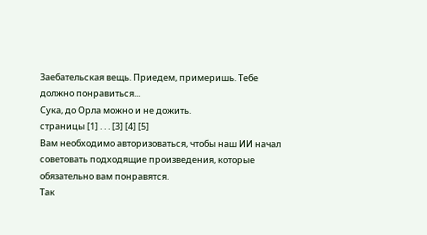Заебательская вещь. Приедем, примеришь. Тебе должно понравиться...
Сука, до Орла можно и не дожить.
страницы [1] . . . [3] [4] [5]
Вам необходимо авторизоваться, чтобы наш ИИ начал советовать подходящие произведения, которые обязательно вам понравятся.
Так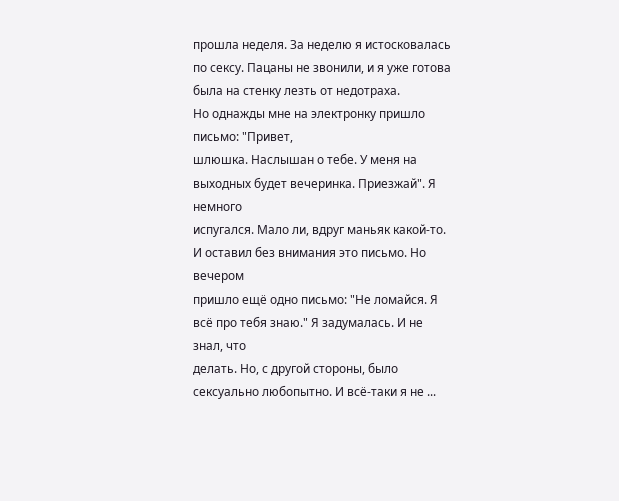прошла неделя. За неделю я истосковалась по сексу. Пацаны не звонили, и я уже готова
была на стенку лезть от недотраха.
Но однажды мне на электронку пришло письмо: "Привет,
шлюшка. Наслышан о тебе. У меня на выходных будет вечеринка. Приезжай". Я немного
испугался. Мало ли, вдруг маньяк какой-то. И оставил без внимания это письмо. Но вечером
пришло ещё одно письмо: "Не ломайся. Я всё про тебя знаю." Я задумалась. И не знал, что
делать. Но, с другой стороны, было сексуально любопытно. И всё-таки я не ...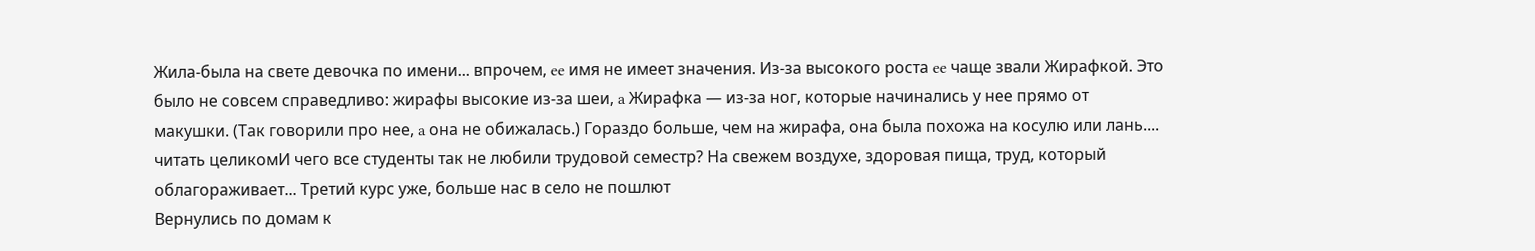Жила-была на свете девочка по имени... впрочем, ee имя не имеет значения. Из-за высокого роста ee чаще звали Жирафкой. Это было не совсем справедливо: жирафы высокие из-за шеи, a Жирафка — из-за ног, которые начинались у нее прямо от макушки. (Так говорили про нее, a она не обижалась.) Гораздо больше, чем на жирафа, она была похожа на косулю или лань....
читать целикомИ чего все студенты так не любили трудовой семестр? На свежем воздухе, здоровая пища, труд, который облагораживает... Третий курс уже, больше нас в село не пошлют
Вернулись по домам к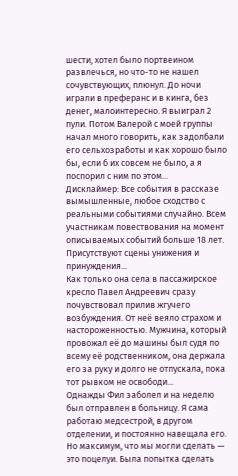шести, хотел было портвеином развлечься, но что-то не нашел сочувствующих, плюнул. До ночи играли в преферанс и в кинга, без денег, малоинтересно. Я выиграл 2 пули. Потом Валерой с моей группы начал много говорить, как задолбали его сельхозработы и как хорошо было бы, если б их совсем не было, а я поспорил с ним по этом...
Дисклаймер: Все события в рассказе вымышленные, любое сходство с реальными событиями случайно. Всем участникам повествования на момент описываемых событий больше 18 лет. Присутствуют сцены унижения и принуждения...
Как только она села в пассажирское кресло Павел Андреевич сразу почувствовал прилив жгучего возбуждения. От неё веяло страхом и настороженностью. Мужчина, который провожал её до машины был судя по всему её родственником, она держала его за руку и долго не отпускала, пока тот рывком не освободи...
Однажды Фил заболел и на неделю был отправлен в больницу. Я сама работаю медсестрой, в другом отделении, и постоянно навещала его. Но максимум, что мы могли сделать — это поцелуи. Была попытка сделать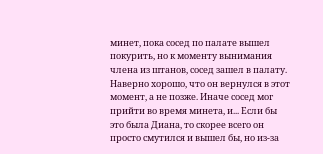минет, пока сосед по палате вышел покурить, но к моменту вынимания члена из штанов, сосед зашел в палату. Наверно хорошо, что он вернулся в этот момент, а не позже. Иначе сосед мог прийти во время минета, и... Если бы это была Диана, то скорее всего он просто смутился и вышел бы, но из-за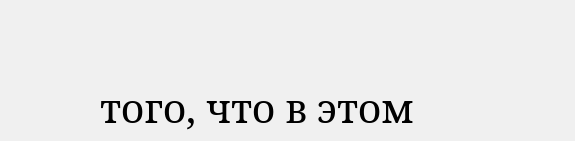того, что в этом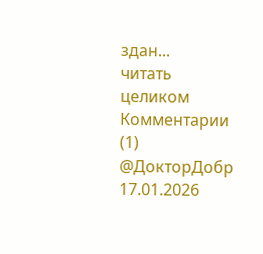здан...
читать целиком
Комментарии (1)
@ДокторДобр
17.01.2026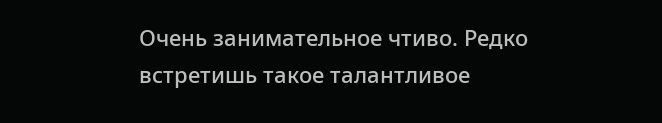Очень занимательное чтиво. Редко встретишь такое талантливое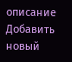описание
Добавить новый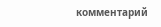комментарий